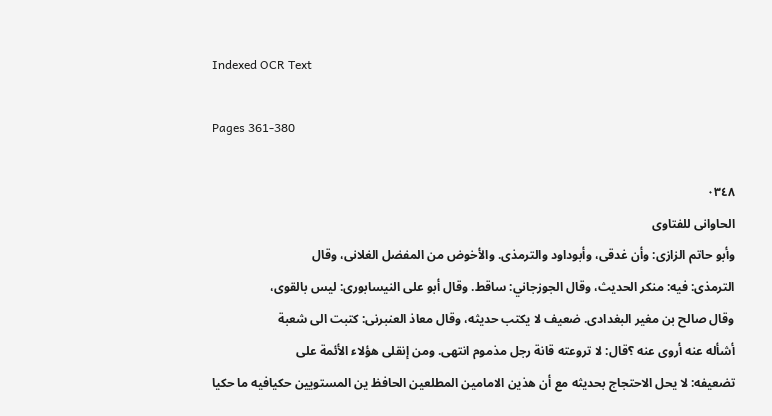Indexed OCR Text

Pages 361-380

٠٣٤٨
الحاوانى للفتاوى
وأبو حاتم الزازى: وأن غدقى، وأبوداود والترمذى. والأخوض من المفضل الغلانى، وقال
الترمذى: فيه: منكر الحديث، وقال الجوزجاني: ساقط. وقال أبو على النيسابورى: ليس بالقوى،
وقال صالح بن مغير البغدادى. ضعيف لا يكتب حديثه، وقال معاذ العنبرنى: كتبت الى شعبة
أشأله عنه أروى عنه ؟قال: لا تروعته قانة رجل مذموم انتهى. ومن إنقلى هؤلاء الأئمة على
تضعيفه: لا يحل الاحتجاج بحديثه مع أن هذين الامامين المطلعين الحافظ ين المستويين حكيافيه ما حكيا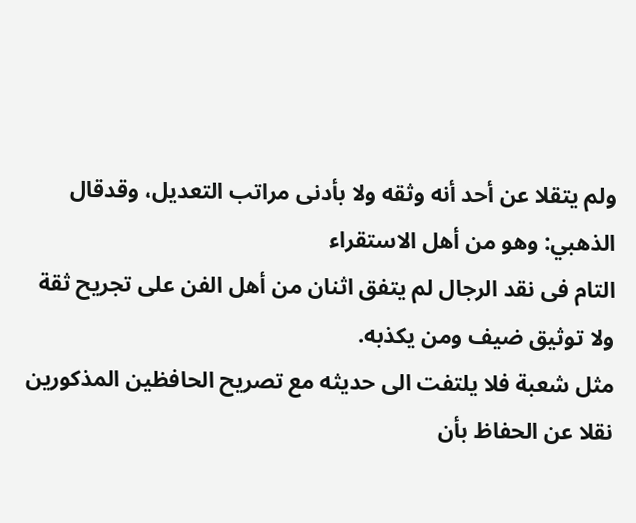ولم يتقلا عن أحد أنه وثقه ولا بأدنى مراتب التعديل، وقدقال الذهبي: وهو من أهل الاستقراء
التام فى نقد الرجال لم يتفق اثنان من أهل الفن على تجريح ثقة ولا توثيق ضيف ومن يكذبه.
مثل شعبة فلا يلتفت الى حديثه مع تصريح الحافظين المذكورين نقلا عن الحفاظ بأن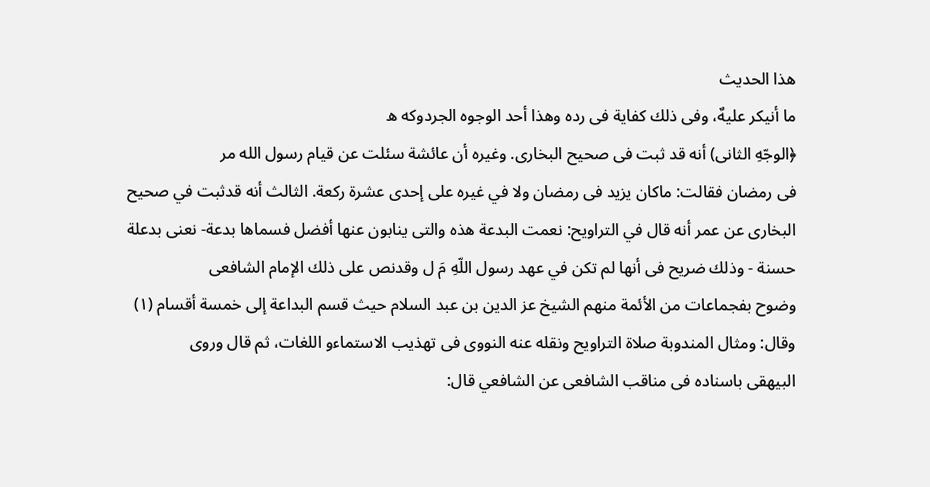هذا الحديث
ما أنيكر عليهٌ، وفى ذلك كفاية فى رده وهذا أحد الوجوه الجردوكه ه
﴿الوجّهِ الثانى) أنه قد ثبت فى صحيح البخارى. وغيره أن عائشة سئلت عن قيام رسول الله مر
فى رمضان فقالت: ماكان يزيد فى رمضان ولا في غيره على إحدى عشرة ركعة. الثالث أنه قدثبت في صحيح
البخارى عن عمر أنه قال في التراويح: نعمت البدعة هذه والتى ينابون عنها أفضل فسماها بدعة- نعنى بدعلة
حسنة - وذلك ضريح فى أنها لم تكن في عهد رسول اللّهِ مَ ل وقدنص على ذلك الإمام الشافعى
وضوح بفجماعات من الأئمة منهم الشيخ عز الدين بن عبد السلام حيث قسم البداعة إلى خمسة أقسام (١)
وقال: ومثال المندوبة صلاة التراويح ونقله عنه النووى فى تهذيب الاستماءو اللغات، ثم قال وروى
البيهقى باسناده فى مناقب الشافعى عن الشافعي قال: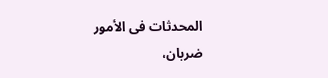المحدثات فى الأمور ضربان،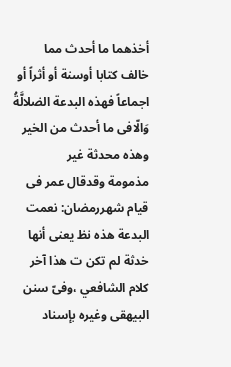أخذهما ما أحدث مما
خالف كتابا أوسنة أو أثراً أو اجماعاً فهذه البدعة الضلالَّةُ وَالّافى ما أحدث من الخير وهذه محدثة غير
مذمومة وقدقال عمر فى قيام شهررمضان: نعمت البدعة هذه نظ يعنى أنها خدثة لم تكن ت هذا آخر
كلام الشافعي ،وفىّ سنن البيهقى وغيره بإسناد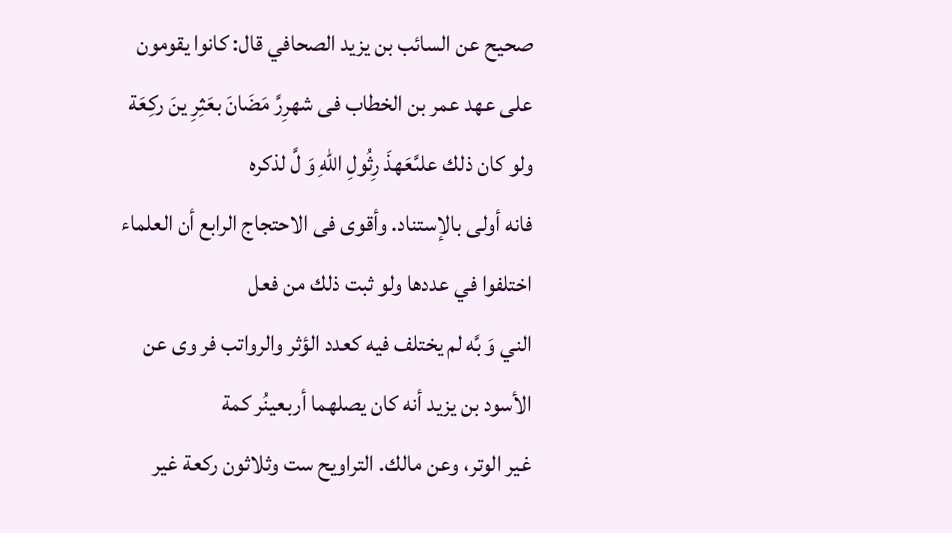صحيح عن السائب بن يزيد الصحافي قال: كانوا يقومون
على عهد عمر بن الخطاب فى شهرِرَّ مَضَانَ بعَثِرِ ينَ ركِعَة ولو كان ذلك علىَّعَهذَ رِثُولِ اللهِ وَ لَّ لذكره
فانه أولى بالإستناد. وأقوى فى الاحتجاج الرابع أن العلماء اختلفوا في عددها ولو ثبت ذلك من فعل
الني وَ بَّه لم يختلف فيه كعدد الؤثر والرواتب فر وى عن الأسود بن يزيد أنه كان يصلهما أربعينُر كمة
غير الوتر، وعن مالك. التراويح ست وثلاثون ركعة غير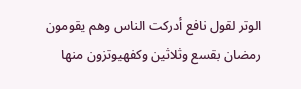الوتر لقول نافع أدركت الناس وهم يقومون
رمضان بقسع وثلاثين وكفهيوتزون منها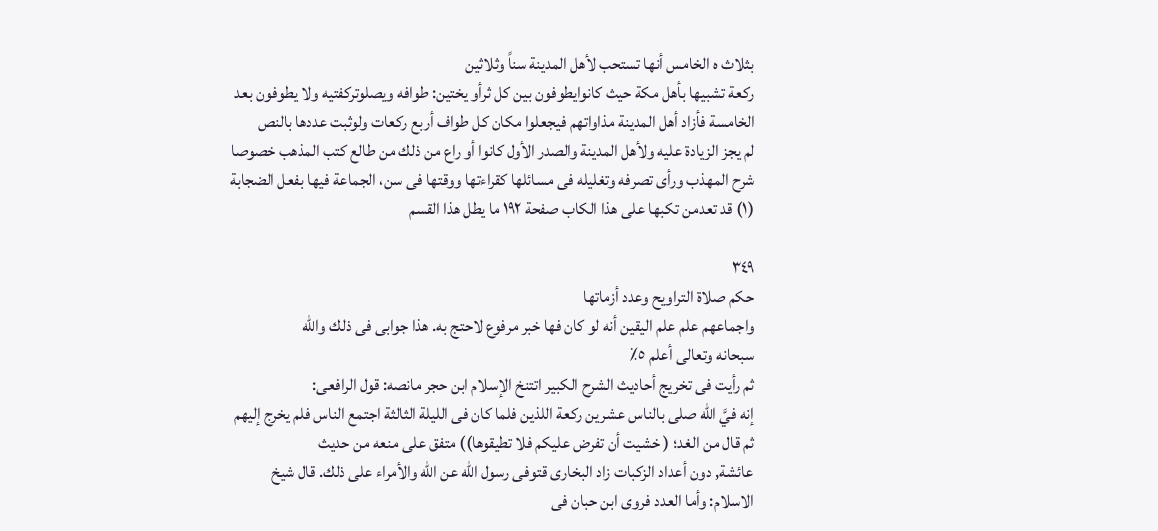بثلاث ه الخامس أنها تستحب لأهل المدينة سناً وثلاثين
ركعة تشبيها بأهل مكة حيث كانوايطوفون بين كل ثرأو يختين: طوافه ويصلوتركفتيه ولا يطوفون بعد
الخامسة فأزاد أهل المدينة مذاواتهم فيجعلوا مكان كل طواف أربع ركعات ولوثبت عددها بالنص
لم يجز الزيادة عليه ولأهل المدينة والصدر الأول كانوا أو راع من ذلك من طالع كتب المذهب خصوصا
شرح المهذب ورأى تصرفه وتغليله فى مسائلها كقراءتها ووقتها فى سن، الجماعة فيها بفعل الضجابة
(١) قد تعدمن تكبها على هذا الكاب صفحة ١٩٢ ما يطل هذا القسم

٣٤٩
حكم صلاة التراويح وعدد أزماتها
واجماعهم علم علم اليقين أنه لو كان فها خبر مرفوع لاحتج به. هذا جوابى فى ذلك والله
سبحانه وتعالى أعلم ٥٪
ثم رأيت فى تخريج أحاديث الشرح الكبير اتتنخ الإسلام ابن حجر مانصه: قول الرافعى:
إنه فيَّ اللّه صلى بالناس عشرين ركعة اللذين فلما كان فى الليلة الثالثة اجتمع الناس فلم يخرج إليهم
ثم قال من الغد؛ ( خشيت أن تفرض عليكم فلا تطيقوها)) متفق على منعه من حديث
عائشة, دون أعداد الزكبات زاد البخارى قتوفى رسول الله عن الله والأمراء على ذلك. قال شيخ
الاسلام: وأما العدد فروى ابن حبان فى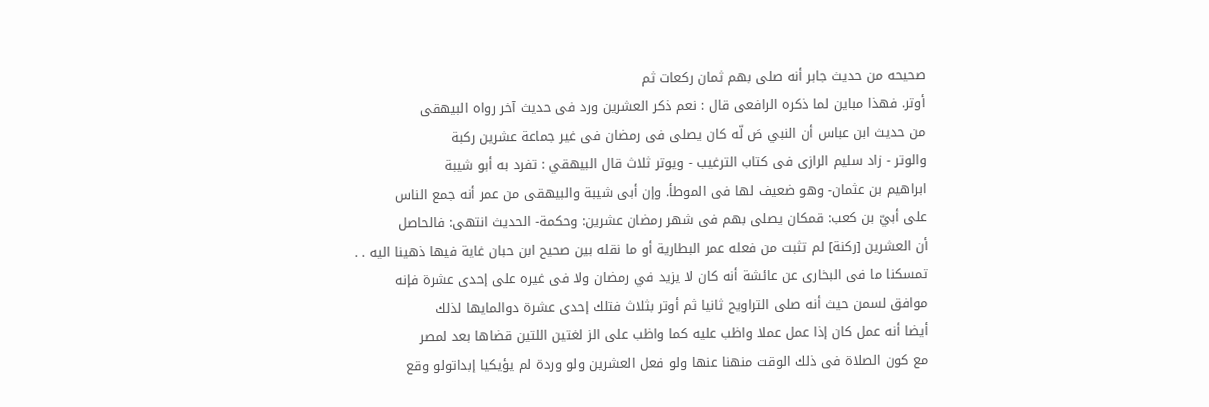صحيحه من حديث جابر أنه صلى بهم ثمان ركعات ثم
أوتر. فهذا مباين لما ذكره الرافعى قال : نعم ذكر العشرين ورد فى حديث آخر رواه البيهقى
من حديث ابن عباس أن النبي صَ لّه كان يصلى فى رمضان فى غير جماعة عشرين ركبة
والوتر - زاد سليم الرازى فى كتاب الترغيب - ويوتر ثلاث قال البيهقي : تفرد به أبو شيبة
ابراهيم بن عثمان- وهو ضعيف لها فى الموطأ. وإن أبى شيبة والبيهقى من عمر أنه جمع الناس
على أبيّ بن كعب: قمكان يصلى بهم فى شهر رمضان عشرين: وحكمة- الحديث انتهى: فالحاصل
أن العشرين [ركنة] لم تثبت من فعله عمر البطارية أو ما نقله بين صحيح ابن حبان غاية فيها ذهينا اليه . .
تمسكنا ما فى البخارى عن عائشة أنه كان لا يزيد في رمضان ولا فى غيره على إحدى عشرة فإنه
موافق لسمن حيث أنه صلى التراويح ثانيا ثم أوتر بثلاث فتلك إحدى عشرة دوالمايها لذلك
أيضا أنه عمل كان إذا عمل عملا واظب عليه كما واظب على الز لغتين اللتين قضاها بعد لمصر
مع كون الصلاة فى ذلك الوقت منهنا عنها ولو فعل العشرين ولو وردة لم يؤيكيا إبداتولو وقع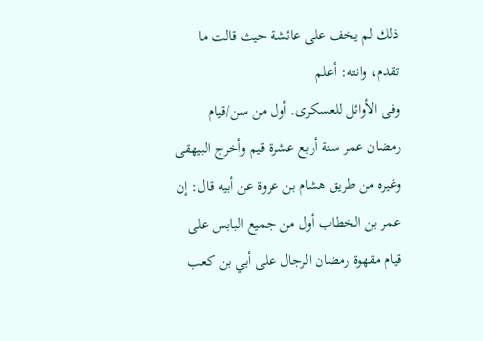ذلك لم يخف على عائشة حيث قالت ما تقدم، وانته: أعلم
وفى الأوائل للعسكرى. أول من سن/قيام رمضان عمر سنة أربع عشرة قيم وأخرج البيهقى
وغيره من طريق هشام بن عروة عن أبيه قال: إن عمر بن الخطاب أول من جميع البابس على
قيام مقهوة رمضان الرجال على أبي بن كعب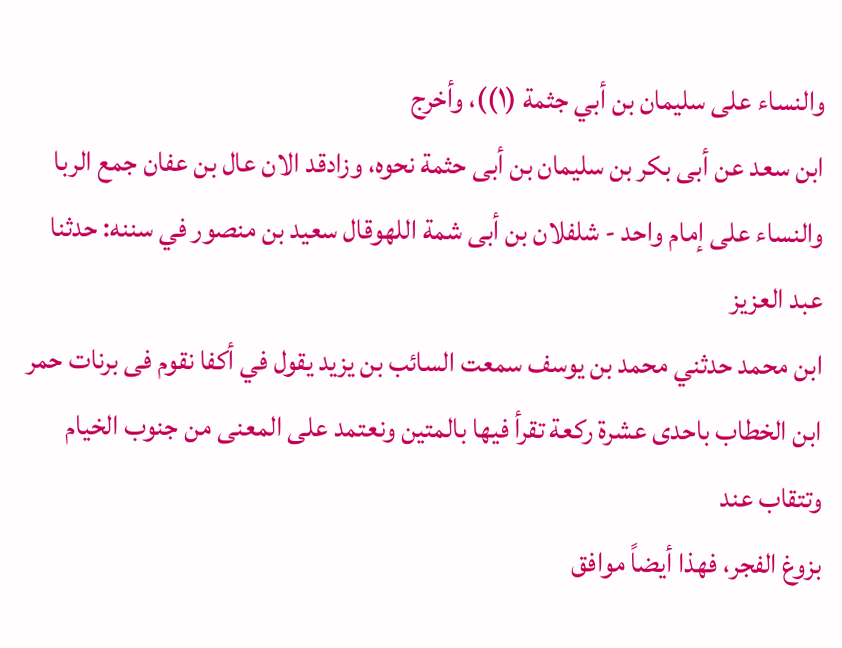والنساء على سليمان بن أبي جثمة (١))، وأخرج
ابن سعد عن أبى بكر بن سليمان بن أبى حثمة نحوه، وزادقد الان عال بن عفان جمع الربا
والنساء على إمام واحد - شلفلان بن أبى شمة اللهوقال سعيد بن منصور في سننه: حدثنا عبد العزيز
ابن محمد حدثني محمد بن يوسف سمعت السائب بن يزيد يقول في أكفا نقوم فى برنات حمر
ابن الخطاب باحدى عشرة ركعة تقرأ فيها بالمتين ونعتمد على المعنى من جنوب الخيام وتتقاب عند
بزوغ الفجر، فهذا أيضاً موافق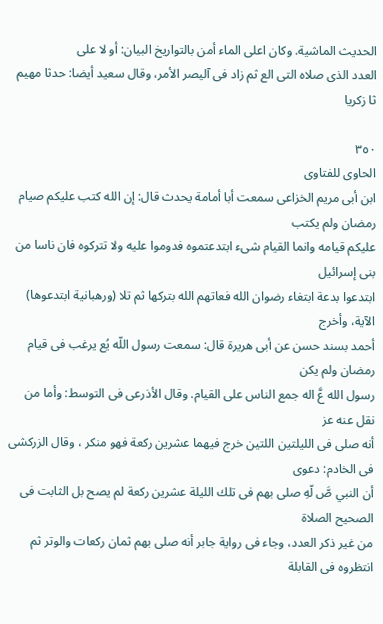الحديث الماشية. وكان اعلى الماء أمن بالتواريخ البيان: أو لا على
العدد الذى صلاه التى الع ثم زاد فى آليصر الأمر، وقال سعيد أيضا: حدثا مهيم ثا زكريا

٣٥٠
الحاوى للفتاوى
ابن أبى مريم الخزاعى سمعت أبا أمامة يحدث قال: إن الله كتب عليكم صيام رمضان ولم يكتب
عليكم قيامه وانما القيام شىء ابتدعتموه فدوموا عليه ولا تتركوه فان ناسا من بنى إسرائيل
ابتدعوا بدعة ابتغاء رضوان الله فعاتهم الله بتركها ثم تلا (ورهبانية ابتدعوها) الآية، وأخرج
أحمد بسند حسن عن أبى هريرة قال: سمعت رسول اللّه يُع يرغب فى قيام رمضان ولم يكن
رسول الله عَّ اله جمع الناس على القيام. وقال الأذرعى فى التوسط: وأما من نقل عنه عز
أنه صلى فى الليلتين اللتين خرج فيهما عشرين ركعة فهو منكر ، وقال الزركشى فى الخادم: دعوى
أن النبي صَّ لّهِ صلى بهم فى تلك الليلة عشرين ركعة لم يصح بل الثابت فى الصحيح الصلاة
من غير ذكر العدد، وجاء فى رواية جابر أنه صلى بهم ثمان ركعات والوتر ثم انتظروه فى القابلة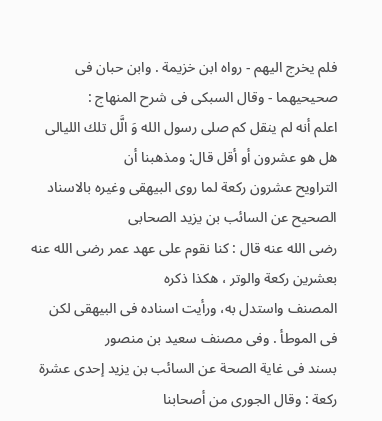فلم يخرج اليهم - رواه ابن خزيمة . وابن حبان فى صحيحيهما - وقال السبكى فى شرح المنهاج :
اعلم أنه لم ينقل كم صلى رسول الله وَ الَّل تلك الليالى هل هو عشرون أو أقل قال: ومذهبنا أن
التراويح عشرون ركعة لما روى البيهقى وغيره بالاسناد الصحيح عن السائب بن يزيد الصحابى
رضى الله عنه قال : كنا نقوم على عهد عمر رضى الله عنه بعشرين ركعة والوتر ، هكذا ذكره
المصنف واستدل به، ورأيت اسناده فى البيهقى لكن فى الموطأ . وفى مصنف سعيد بن منصور
بسند فى غاية الصحة عن السائب بن يزيد إحدى عشرة ركعة : وقال الجورى من أصحابنا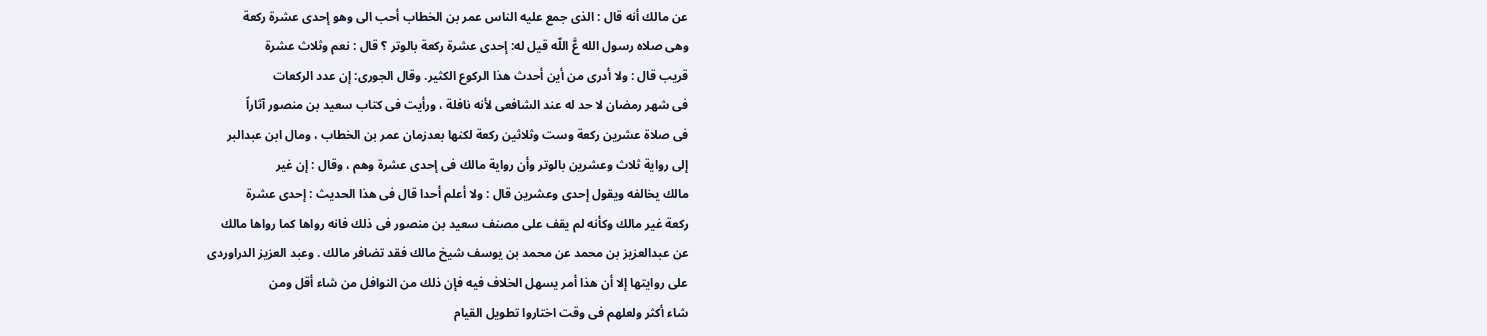عن مالك أنه قال : الذى جمع عليه الناس عمر بن الخطاب أحب الى وهو إحدى عشرة ركعة
وهى صلاه رسول الله عَّ اللّه قيل له: إحدى عشرة ركعة بالوتر ؟ قال : نعم وثلاث عشرة
قريب قال : ولا أدرى من أين أحدث هذا الركوع الكثير. وقال الجورى: إن عدد الركعات
فى شهر رمضان لا حد له عند الشافعى لأنه نافلة ، ورأيت فى كتاب سعيد بن منصور آثاراً
فى صلاة عشرين ركعة وست وثلاثين ركعة لكنها بعدزمان عمر بن الخطاب ، ومال ابن عبدالبر
إلى رواية ثلاث وعشرين بالوتر وأن رواية مالك فى إحدى عشرة وهم ، وقال : إن غير
مالك يخالفه ويقول إحدى وعشرين قال : ولا أعلم أحدا قال فى هذا الحديث : إحدى عشرة
ركعة غير مالك وكأنه لم يقف على مصنف سعيد بن منصور فى ذلك فانه رواها كما رواها مالك
عن عبدالعزيز بن محمد عن محمد بن يوسف شيخ مالك فقد تضافر مالك . وعبد العزيز الدراوردى
على روايتها إلا أن هذا أمر يسهل الخلاف فيه فإن ذلك من النوافل من شاء أقل ومن
شاء أكثر ولعلهم فى وقت اختاروا تطويل القيام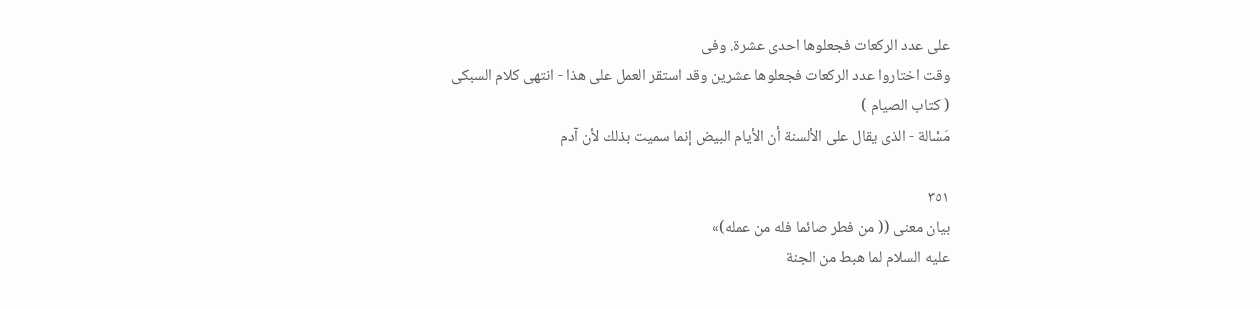على عدد الركعات فجعلوها احدى عشرة. وفى
وقت اختاروا عدد الركعات فجعلوها عشرين وقد استقر العمل على هذا - انتهى كلام السبكى
( كتاب الصيام )
مَسْالة - الذى يقال على الألسنة أن الأيام البيض إنما سميت بذلك لأن آدم

٣٥١
بيان معنى (( من فطر صائما فله من عمله)»
عليه السلام لما هبط من الجنة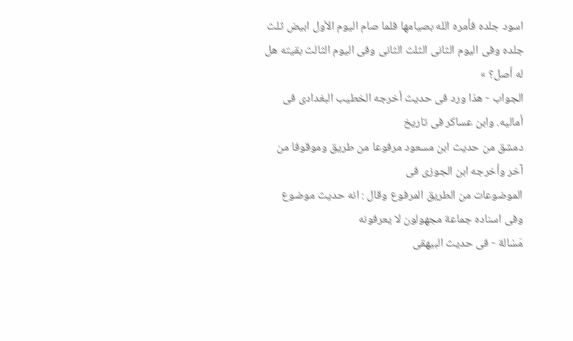اسود جلده فأمره الله بصيامها فلما صام اليوم الأول ابيض ثلث
جلده وفى اليوم الثانى الثلث الثانى وفى اليوم الثالث بقيته هل له أصل؟ »
الجواب - هذا ورد فى حديث أخرجه الخطيب البغدادى فى أماليه. وابن عساكر فى تاريخ
دمشق من حديث ابن مسعود مرفوعا من طريق وموقوفا من آخر وأخرجه ابن الجوزى فى
الموضوعات من الطريق المرفوع وقال : انه حديث موضوع وفى اسناده جماعة مجهولون لا يعرفونه
مَسْالة - فى حديث البيهقى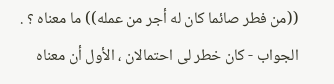((من فطر صائما كان له أجر من عمله)) ما معناه ؟ .
الجواب - كان خطر لى احتمالان ، الأول أن معناه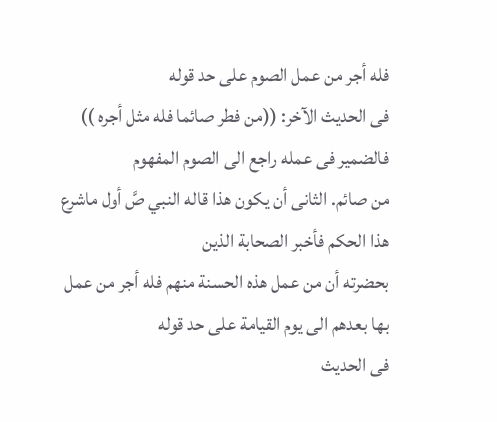فله أجر من عمل الصوم على حد قوله
فى الحديث الآخر: ((من فطر صائما فله مثل أجره )) فالضمير فى عمله راجع الى الصوم المفهوم
من صائم. الثانى أن يكون هذا قاله النبي صَّ أول ماشرع هذا الحكم فأخبر الصحابة الذين
بحضرته أن من عمل هذه الحسنة منهم فله أجر من عمل بها بعدهم الى يوم القيامة على حد قوله
فى الحديث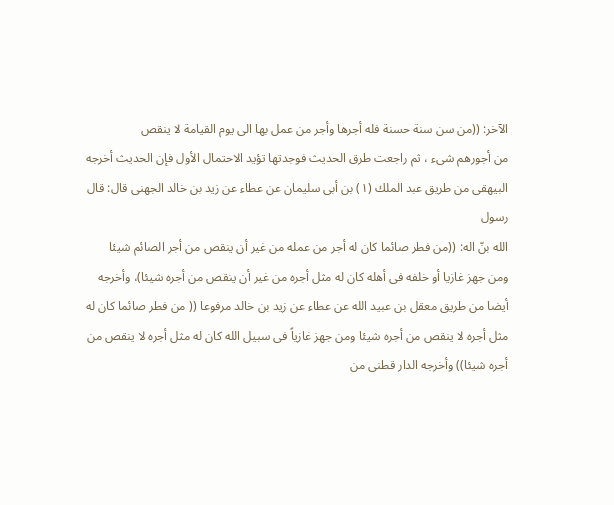الآخر: ((من سن سنة حسنة فله أجرها وأجر من عمل بها الى يوم القيامة لا ينقص
من أجورهم شىء ، ثم راجعت طرق الحديث فوجدتها تؤيد الاحتمال الأول فإن الحديث أخرجه
البيهقى من طريق عبد الملك (١) بن أبى سليمان عن عطاء عن زيد بن خالد الجهنى قال: قال رسول
الله بنّ اله: ((من فطر صائما كان له أجر من عمله من غير أن ينقص من أجر الصائم شيئا
ومن جهز غازيا أو خلفه فى أهله كان له مثل أجره من غير أن ينقص من أجره شيئا)، وأخرجه
أيضا من طريق معقل بن عبيد الله عن عطاء عن زيد بن خالد مرفوعا (( من فطر صائما كان له
مثل أجره لا ينقص من أجره شيئا ومن جهز غازياً فى سبيل الله كان له مثل أجره لا ينقص من
أجره شيئا)) وأخرجه الدار قطنى من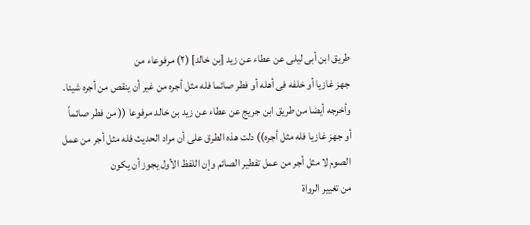طريق ابن أبى ليلى عن عطاء عن زيد [بن خالد] (٢) مرفوعاء من
جهز غازيا أو خلفه فى أهله أو فطر صائما فله مثل أجره من غير أن ينقص من أجره شيئا.
وأخرجه أيضا من طريق ابن جريج عن عطاء عن زيد بن خالد مرفوعا (( من فطر صائماً
أو جهز غازيا فله مثل أجره)) دلت هذه الطرق على أن مراد الحديث فله مثل أجر من عمل
الصوم لا مثل أجر من عمل تفطير الصائم وإن اللفظ الأول يجوز أن يكون
من تغيير الرواة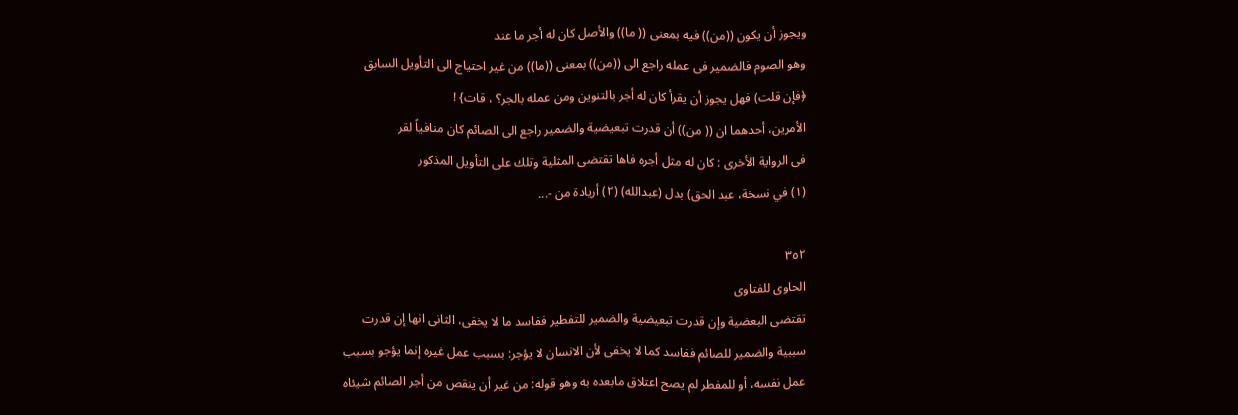ويجوز أن يكون ((من)) فيه بمعنى (( ما)) والأصل كان له أجر ما عند
وهو الصوم فالضمير فى عمله راجع الى ((من)) بمعنى ((ما)) من غير احتياج الى التأويل السابق
﴿فإن قلت) فهل يجوز أن يقرأ كان له أجر بالتنوين ومن عمله بالجر؟ ، قات} !
الأمرين، أحدهما ان (( من)) أن قدرت تبعيضية والضمير راجع الى الصائم كان منافياً لقر
فى الرواية الأخرى : كان له مثل أجره فاها تقتضى المثلية وتلك على التأويل المذكور
(١) في نسخة، عبد الحق) بدل (عبدالله) (٢) أريادة من -...

٣٥٢
الحاوى للفتاوى
تقتضى البعضية وإن قدرت تبعيضية والضمير للتفطير ففاسد ما لا يخفى، الثانى انها إن قدرت
سببية والضمير للصائم ففاسد كما لا يخفى لأن الانسان لا يؤجر: بسبب عمل غيره إنما يؤجو بسبب
عمل نفسه، أو للمفطر لم يصح اعتلاق مابعده به وهو قوله: من غير أن ينقص من أجر الصائم شيئاه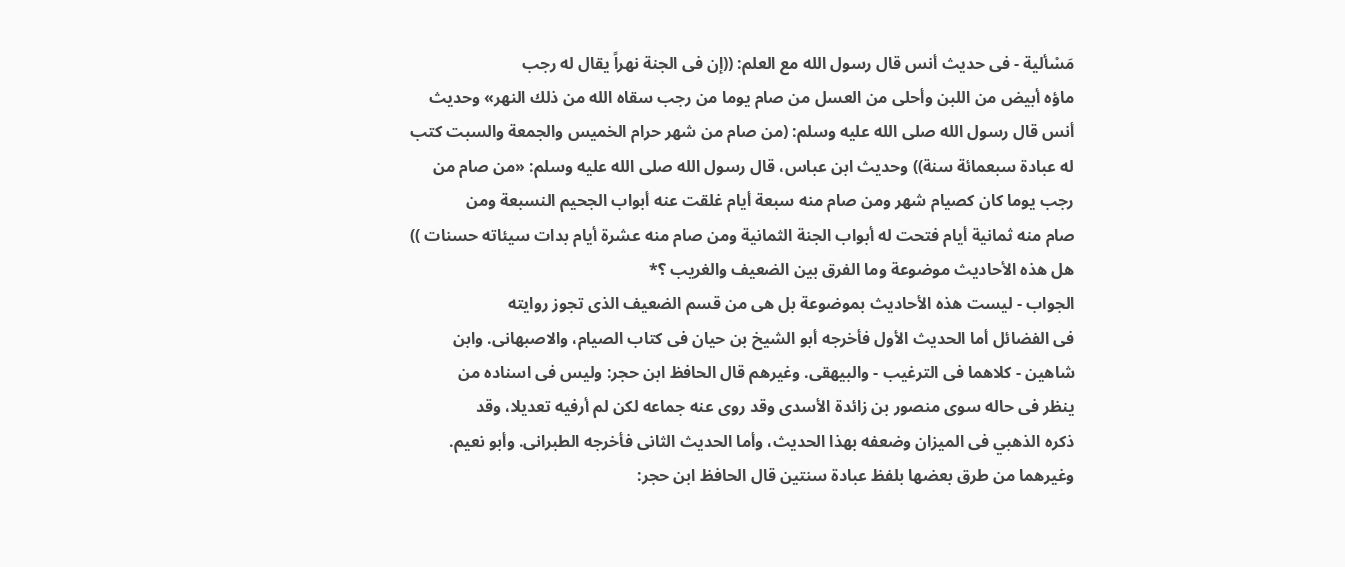مَسْألية - فى حديث أنس قال رسول الله مع العلم: ((إن فى الجنة نهراً يقال له رجب
ماؤه أبيض من اللبن وأحلى من العسل من صام يوما من رجب سقاه الله من ذلك النهر» وحديث
أنس قال رسول الله صلى الله عليه وسلم: (من صام من شهر حرام الخميس والجمعة والسبت كتب
له عبادة سبعمائة سنة)) وحديث ابن عباس، قال رسول الله صلى الله عليه وسلم: «من صام من
رجب يوما كان كصيام شهر ومن صام منه سبعة أيام غلقت عنه أبواب الجحيم النسبعة ومن
صام منه ثمانية أيام فتحت له أبواب الجنة الثمانية ومن صام منه عشرة أيام بدات سيئاته حسنات ))
هل هذه الأحاديث موضوعة وما الفرق بين الضعيف والغريب ؟*
الجواب - ليست هذه الأحاديث بموضوعة بل هى من قسم الضعيف الذى تجوز روايته
فى الفضائل أما الحديث الأول فأخرجه أبو الشيخ بن حيان فى كتاب الصيام، والاصبهانى. وابن
شاهين - كلاهما فى الترغيب - والبيهقى. وغيرهم قال الحافظ ابن حجر: وليس فى اسناده من
ينظر فى حاله سوى منصور بن زائدة الأسدى وقد روى عنه جماعه لكن لم أرفيه تعديلا، وقد
ذكره الذهبي فى الميزان وضعفه بهذا الحديث، وأما الحديث الثانى فأخرجه الطبرانى. وأبو نعيم.
وغيرهما من طرق بعضها بلفظ عبادة سنتين قال الحافظ ابن حجر: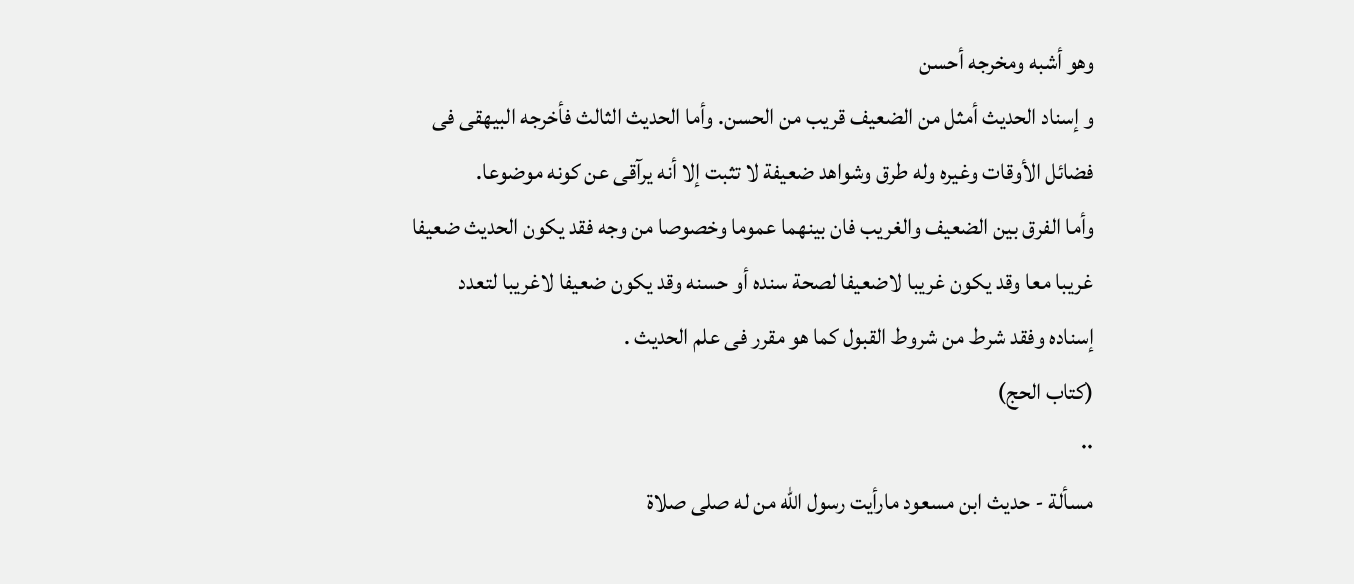وهو أشبه ومخرجه أحسن
و إسناد الحديث أمثل من الضعيف قريب من الحسن. وأما الحديث الثالث فأخرجه البيهقى فى
فضائل الأوقات وغيره وله طرق وشواهد ضعيفة لا تثبت إلا أنه يرآقى عن كونه موضوعا.
وأما الفرق بين الضعيف والغريب فان بينهما عموما وخصوصا من وجه فقد يكون الحديث ضعيفا
غريبا معا وقد يكون غريبا لاضعيفا لصحة سنده أو حسنه وقد يكون ضعيفا لاغريبا لتعدد
إسناده وفقد شرط من شروط القبول كما هو مقرر فى علم الحديث .
(كتاب الحج)
٠٠
مسألة - حديث ابن مسعود مارأيت رسول اللّه من له صلى صلاة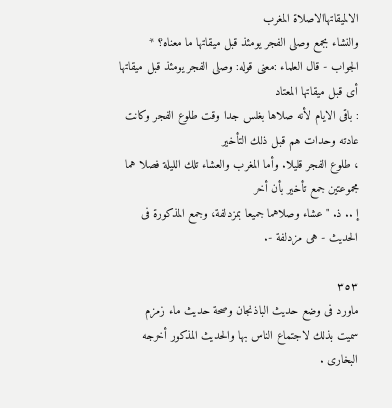الالميقاتهاالاصلاة المغرب
والنشاء بجمع وصلى الفجر يومئذ قبل ميقاتها ما معناه؟ *
الجواب - قال العلماء :معنى قوله: وصلى الفجر يومئذ قبل ميقاتها أى قبل ميقاتها المعتاد
: باقى الايام لأنه صلاها بغلس جدا وقت طلوع الفجر وكانت عادته وحدات هم قبل ذلك التأخير
، طلوع الفجر قليلا. وأما المغرب والعشاء تلك الليلة فصلا هما مجموعتين جمع تأخير بأن أخر
إ .. ذ. "عشاء وصلاهما جميعا بمزدلفة، وجمع المذكورة فى الحديث - هى مزدلفة -.

٣٥٣
ماورد فى وضع حديث الباذنجان وصحة حديث ماء زمزم
سميت بذلك لاجتماع الناس بها والحديث المذكور أخرجه البخارى .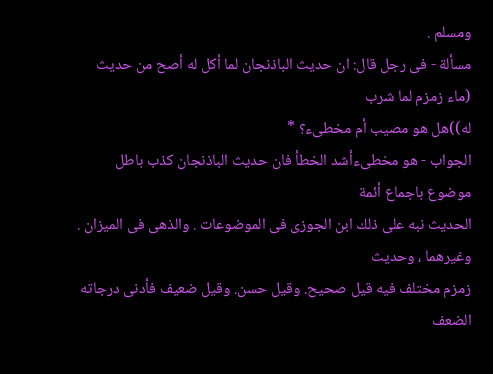ومسلم .
مسألة - فى رجل قال: ان حديث الباذنجان لما أكل له أصح من حديث (ماء زمزم لما شرب
له))هل هو مصيب أم مخطىء؟ *
الجواب - هو مخطىءأشد الخطأ فان حديث الباذنجان كذب باطل موضوع باجماع أئمة
الحديث نبه على ذلك ابن الجوزى فى الموضوعات . والذهى فى الميزان . وغيرهما ، وحديث
زمزم مختلف فيه قيل صحيح. وقيل حسن. وقيل ضعيف فأدنى درجاته الضعف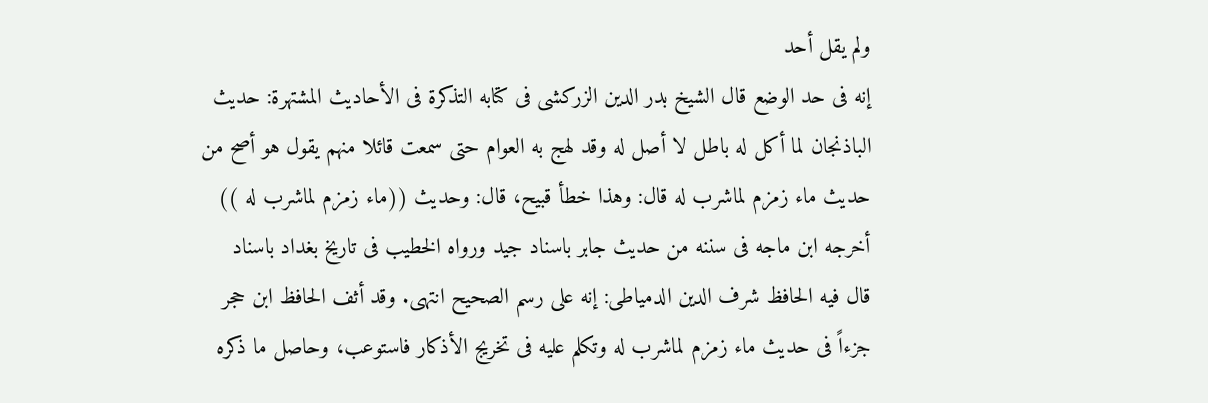ولم يقل أحد
إنه فى حد الوضع قال الشيخ بدر الدين الزركشى فى كتابه التذكرة فى الأحاديث المشتهرة: حديث
الباذنجان لما أكل له باطل لا أصل له وقد لهج به العوام حتى سمعت قائلا منهم يقول هو أصح من
حديث ماء زمزم لماشرب له قال: وهذا خطأ قبيح، قال: وحديث ((ماء زمزم لماشرب له ))
أخرجه ابن ماجه فى سننه من حديث جابر باسناد جيد ورواه الخطيب فى تاريخ بغداد باسناد
قال فيه الحافظ شرف الدين الدمياطى: إنه على رسم الصحيح انتهى. وقد أثف الحافظ ابن حجر
جزءاً فى حديث ماء زمزم لماشرب له وتكلم عليه فى تخريج الأذكار فاستوعب، وحاصل ما ذكره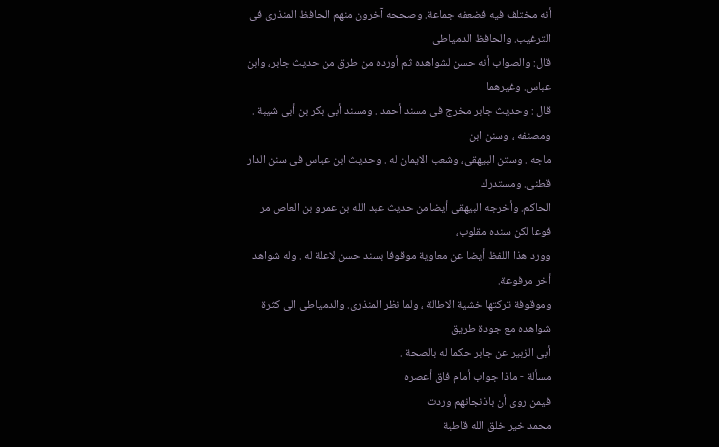أنه مختلف فيه فضعفه جماعة. وصححه آخرون منهم الحافظ المنذرى فى الترغيب. والحافظ الدمياطى
قال: والصواب أنه حسن لشواهده ثم أورده من طرق من حديث جابر، وابن عباس. وغيرهما
قال : وحديث جابر مخرج فى مسند أحمد . ومسند أبى بكر بن أبى شيبة . ومصنفه ، وسنن ابن
ماجه . وستن البيهقى، وشعب الايمان له . وحديث ابن عباس فى سنن الدار قطنى. ومستدرك
الحاكم. وأخرجه البيهقى أيضامن حديث عبد الله بن عمرو بن العاص مر فوعا لكن سنده مقلوب،
وورد هذا اللفظ أيضا عن معاوية موقوفا بسند حسن لاعلة له . وله شواهد أخر مرفوعة.
وموقوفة تركتها خشية الاطالة ، ولما نظر المنذرى. والدمياطى الى كثرة شواهده مع جودة طريق
أبى الزبير عن جابر حكما له بالصحة .
مسألة - ماذا جواب أمام فاق أعصره
فیمن روی أن باذنجانهم وردت
محمد خير خلق الله قاطبة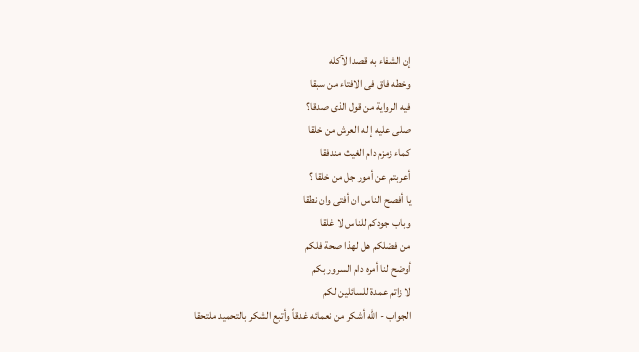إن الشفاء به قصدا لآكله
وخطه فاق فى الافتاء من سبقا
فيه الرواية من قول الذى صدقا؟
صلى عليه إ له العرش من خلقا
كماء زمزم دام الغيث مندفقا
أعربتم عن أمور جل من خلقا ؟
يا أفصح الناس ان أفتى وان نطقا
وباب جودكم للناس لا غلقا
من فضلكم هل لهذا صحة فلكم
أوضح لنا أمره دام السرور بكم
لا زاتم عمدة للسائلين لكم
الجواب - الله أشكر من نعمائه غدقاً وأتبع الشكر بالتحميد ملتحقا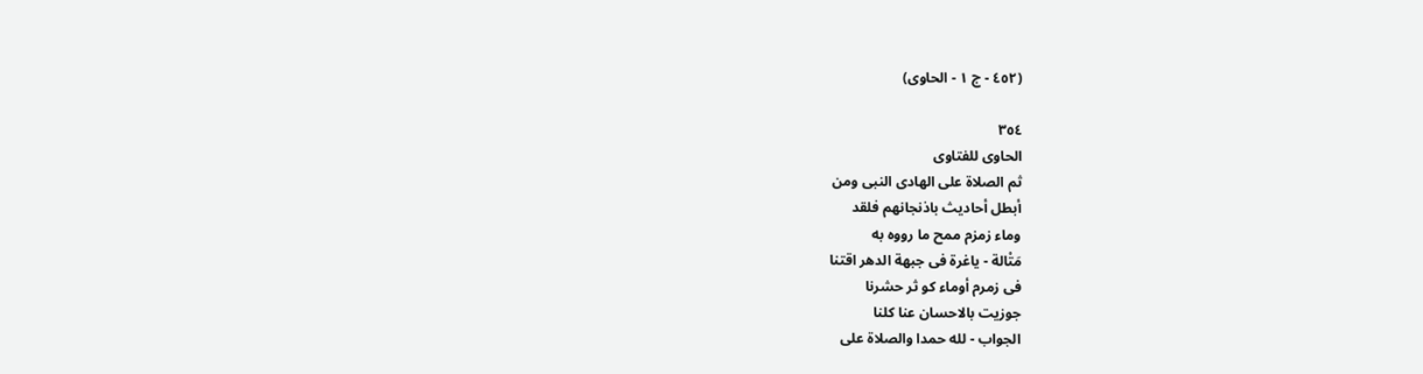(٤٥٢ - ج ١ - الحاوى)

٣٥٤
الحاوى للفتاوى
ثم الصلاة على الهادى النبى ومن
أبطل أحاديث باذنجانهم فلقد
وماء زمزم ممح ما رووه به
مَتْالة - ياغرة فى جبهة الدهر اقتنا
فی زمرم أوماء كو ثر حشرنا
جوزيت بالاحسان عنا كلنا
الجواب - لله حمدا والصلاة على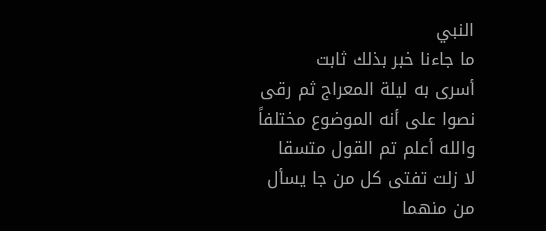النبي
ما جاءنا خبر بذلك ثابت
أسرى به ليلة المعراج ثم رقى
نصوا على أنه الموضوع مختلفاً
والله أعلم تم القول متسقا
لا زلت تفتى كل من جا يسأل
من منهما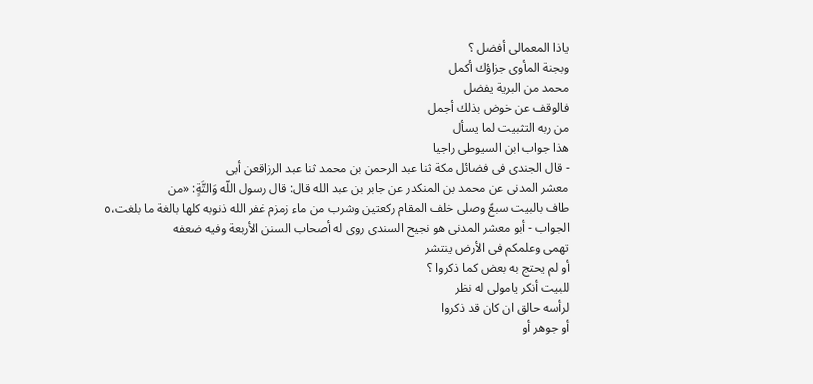ياذا المعمالى أفضل ؟
وبجنة المأوى جزاؤك أكمل
محمد من البرية يفضل
فالوقف عن خوض بذلك أجمل
من ربه التثبيت لما يسأل
هذا جواب ابن السیوطی راجيا
- قال الجندى فى فضائل مكة ثنا عبد الرحمن بن محمد ثنا عبد الرزاقعن أبى
معشر المدنى عن محمد بن المنكدر عن جابر بن عبد الله قال: قال رسول اللّه وَالتَّةٍ: «من
طاف بالبيت سبعً وصلى خلف المقام ركعتين وشرب من ماء زمزم غفر الله ذنوبه كلها بالغة ما بلغت،٥
الجواب - أبو معشر المدنى هو نجيح السندى روى له أصحاب السنن الأربعة وفيه ضعفه
تهمى وعلمكم فى الأرض ينتشر
أو لم يحتج به بعض كما ذكروا ؟
للبيت أنكر يامولى له نظر
لرأسه حالق ان كان قد ذكروا
أو جوهر أو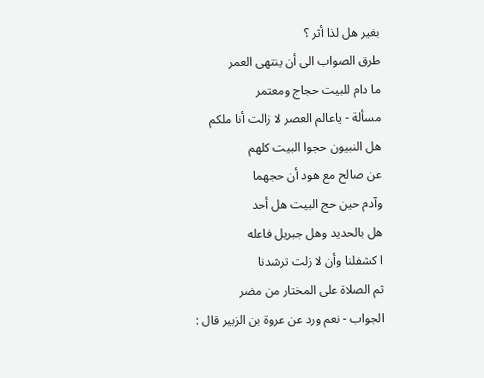بغير هل لذا أثر ؟
طرق الصواب الى أن ينتهى العمر
ما دام للبيت حجاج ومعتمر
مسألة - ياعالم العصر لا زالت أنا ملكم
هل النبيون حجوا البيت كلهم
عن صالح مع هود أن حجهما
وآدم حين حج البيت هل أحد
هل بالحديد وهل جبريل فاعله
ا كشفلنا وأن لا زلت ترشدنا
ثم الصلاة على المختار من مضر
الجواب - نعم ورد عن عروة بن الزبير قال :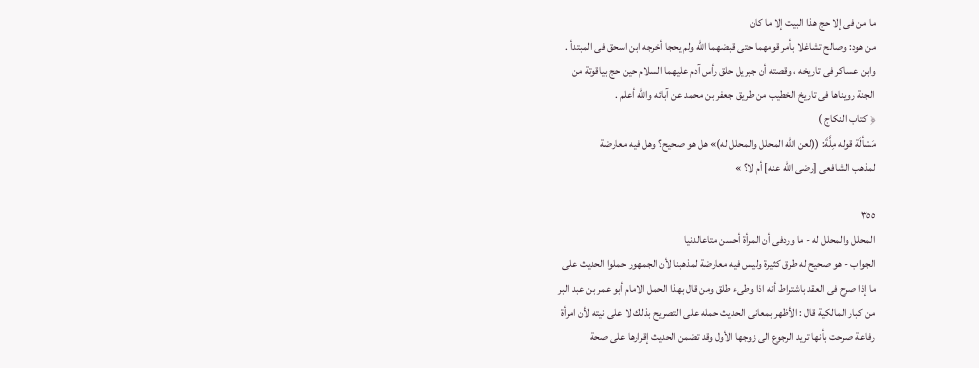ما من فى إلا حج هذا البيت إلا ما كان
من هود: وصالح تشاغلا بأمر قومهما حتى قبضهما الله ولم يحجا أخرجه ابن اسحق فى المبتدأ .
وابن عساكر فى تاريخه ، وقصته أن جبريل حلق رأس آدم عليهما السلام حين حج بياقوتة من
الجنة رويناها فى تاريخ الخطيب من طريق جعفر بن محمد عن آبائه والله أعلم .
﴿ كتاب النكاج )
مَسْألَة قوله مِلَّةَ: ((لعن الله المحلل والمحلل له)» هل هو صحيح؟ وهل فيه معارضة
لمذهب الشافعى [رضى الله عنه] أم لا؟ »

٣٥٥
المحلل والمحلل له - ما وردفى أن المرأة أحسن متاعالدنيا
الجواب - هو صحيح له طرق كثيرة وليس فيه معارضة لمذهبنا لأن الجمهور حملوا الحديث على
ما إذا صرح فى العقد باشتراط أنه اذا وطىء طلق ومن قال بهذا الحمل الامام أبو عمر بن عبد البر
من كبار المالكية قال : الأظهر بمعانى الحديث حمله على التصريح بذلك لا على نيته لأن امرأة
رفاعة صرحت بأنها تريد الرجوع الى زوجها الأول وقد تضمن الحديث إقرارها على صحة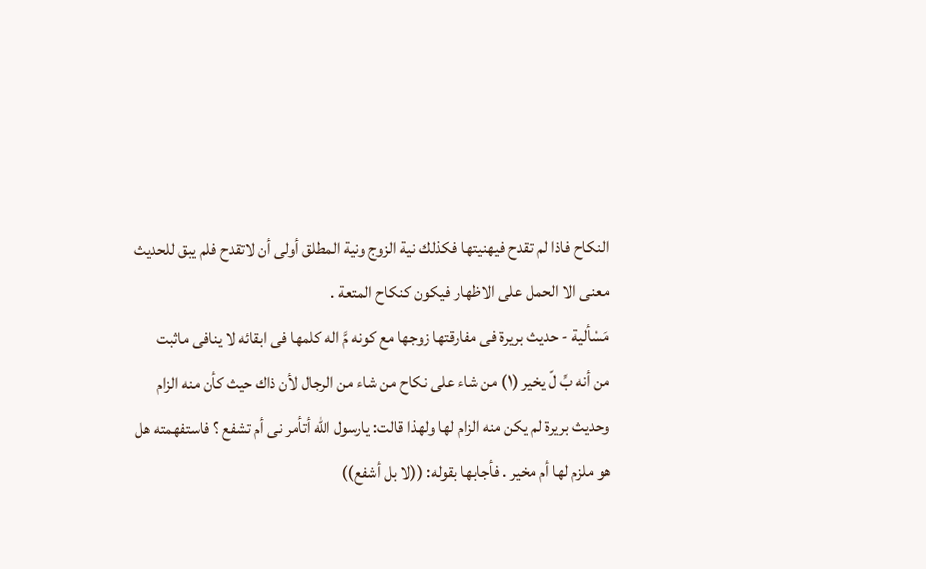النكاح فاذا لم تقدح فيهنيتها فكذلك نية الزوج ونية المطلق أولى أن لاتقدح فلم يبق للحديث
معنى الا الحمل على الاظهار فيكون كنكاح المتعة .
مَسْألية - حديث بريرة فى مفارقتها زوجها مع كونه مَّ اله كلمها فى ابقائه لا ينافى ماثبت
من أنه بِّ لّ يخير (١) من شاء على نكاح من شاء من الرجال لأن ذاك حيث كأن منه الزام
وحديث بريرة لم يكن منه الزام لها ولهذا قالت: يارسول الله أتأمر نى أم تشفع ؟ فاستفهمته هل
هو ملزم لها أم مخير . فأجابها بقوله: ((لا بل أشفع))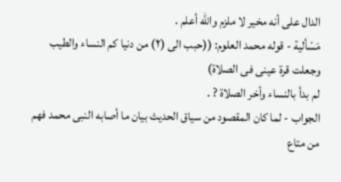الدال على أنه مخير لا ملزم والله أعلم .
مَسْألية - قوله محمد العلوم: ((حبب الى (٢) من دنيا كم النساء والطيب وجعلت قرة عينى فى الصلاة)
لم بدأ بالنساء وأخر الصلاة ? .
الجواب - لما كان المقصود من سياق الحديث بيان ما أصابه النبى محمد فهم من متاع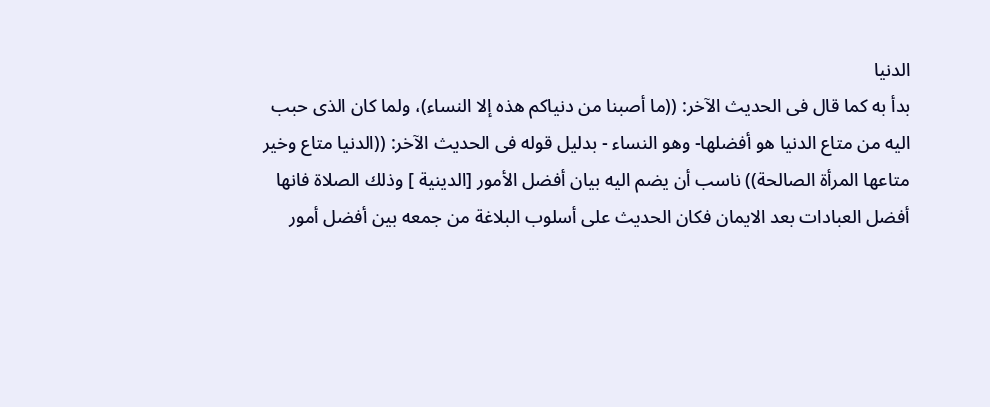الدنيا
بدأ به كما قال فى الحديث الآخر: ((ما أصبنا من دنياكم هذه إلا النساء)، ولما كان الذى حبب
اليه من متاع الدنيا هو أفضلها- وهو النساء - بدليل قوله فى الحديث الآخر: ((الدنيا متاع وخير
متاعها المرأة الصالحة)) ناسب أن يضم اليه بيان أفضل الأمور [الدينية ] وذلك الصلاة فانها
أفضل العبادات بعد الايمان فكان الحديث على أسلوب البلاغة من جمعه بين أفضل أمور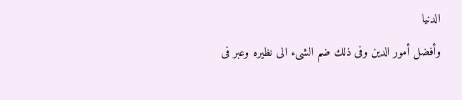الدنيا
وأفضل أمور الدين وفى ذلك ضم الشىء الى نظيره وعبر فى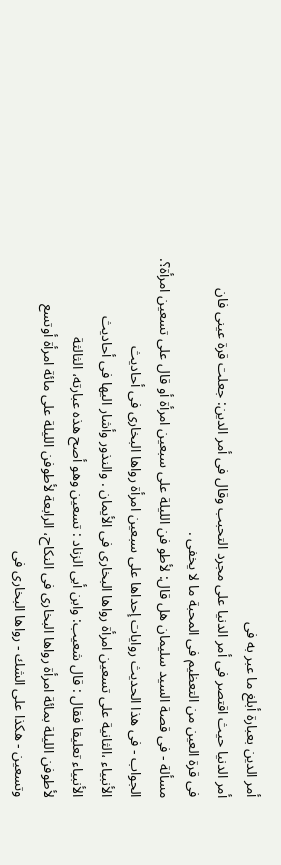أمر الدين بعبارة أبلغ ما عبر به فى
أمر الدنيا حيث اقتصر فى أمر الدنيا على مجرد التحبب وقال فى أمر الدين: جعلت قرة عينى فان
فى قرة العين من التعظيم فى المحبة ما لا يخفى .
مسألة - فى قصة السيد سليمان هل قال: لأطو فن الليلة على سبعين امرأة أو قال على تسعين امرأة؟.
الجواب - فى هذا الحديث روايات إحداها على سبعين امرأة رواها البخارى فى أحاديث
الأنبياء ،الثانية على تسعين امرأة رواها البخارى فى الأيمان . والنذور وأشار اليها فى أحاديث
الأنبياء تعليقا فقال : قال شعيب: وابن أبى الزناد : تسعين وهو أصح هذه عبارته، الثالثة
لأطوفن الليلة بمائة امرأة رواها البخارى فى النكاح، الرابعة لأطوفن الليلة على مائة امرأة أوتسع
وتسعين - هكذا على الشك - رواها البخارى فى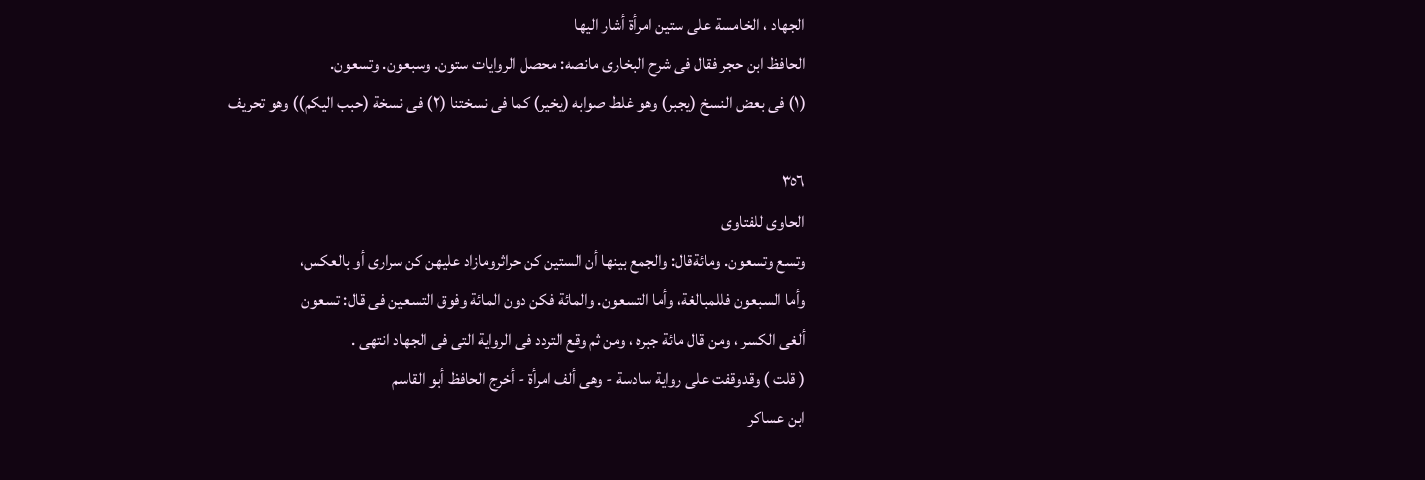الجهاد ، الخامسة على ستين امرأة أشار اليها
الحافظ ابن حجر فقال فى شرح البخارى مانصه: محصل الروايات ستون. وسبعون. وتسعون.
(١) فى بعض النسخ (يجبر) وهو غلط صوابه (يخير) كما فى نسختنا (٢) فى نسخة (حبب اليكم)) وهو تحريف

٣٥٦
الحاوى للفتاوى
وتسع وتسعون. ومائةقال: والجمع بينها أن الستين كن حراثرومازاد عليهن كن سرارى أو بالعكس،
وأما السبعون فللمبالغة، وأما التسعون. والمائة فكن دون المائة وفوق التسعين فى قال: تسعون
ألغى الكسر ، ومن قال مائة جبره ، ومن ثم وقع التردد فى الرواية التى فى الجهاد انتهى .
( قلت ) وقدوقفت على رواية سادسة - وهى ألف امرأة - أخرج الحافظ أبو القاسم
ابن عساكر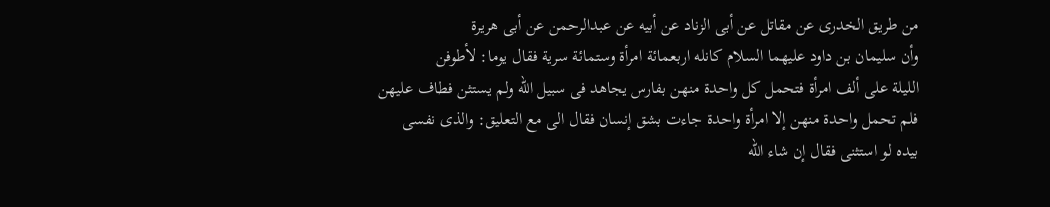من طريق الخدرى عن مقاتل عن أبى الزناد عن أبيه عن عبدالرحمن عن أبى هريرة
وأن سليمان بن داود عليهما السلام كانله اربعمائة امرأة وستمائة سرية فقال يوما: لأطوفن
الليلة على ألف امرأة فتحمل كل واحدة منهن بفارس يجاهد فى سبيل الله ولم يستثن فطاف عليهن
فلم تحمل واحدة منهن إلا امرأة واحدة جاءت بشق إنسان فقال الى مع التعليق: والذى نفسى
بيده لو استثنى فقال إن شاء الله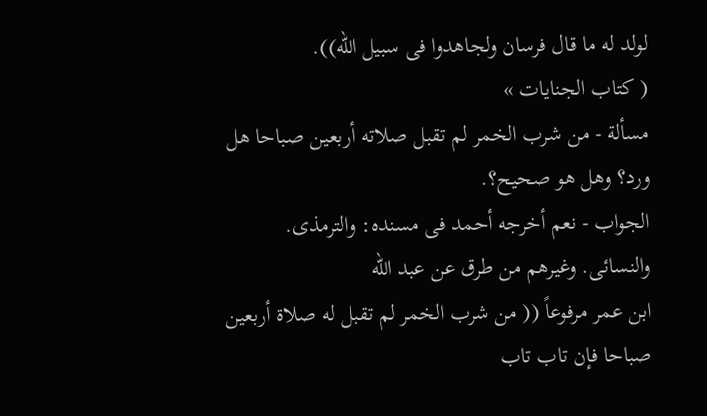لولد له ما قال فرسان ولجاهدوا فى سبيل الله)).
( كتاب الجنايات »
مسألة - من شرب الخمر لم تقبل صلاته أربعين صباحا هل ورد؟ وهل هو صحيح؟.
الجواب - نعم أخرجه أحمد فى مسنده: والترمذى. والنسائى. وغيرهم من طرق عن عبد الله
ابن عمر مرفوعاً (( من شرب الخمر لم تقبل له صلاة أربعين صباحا فإن تاب تاب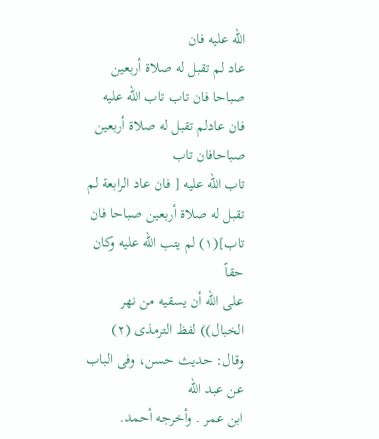الله عليه فان
عاد لم تقبل له صلاة أربعين صباحا فان تاب تاب الله عليه فان عادلم تقبل له صلاة أربعين صباحافان تاب
تاب الله عليه [ فان عاد الرابعة لم تقبل له صلاة أربعين صباحا فان تاب](١) لم يتب الله عليه وكان حقاً
على الله أن يسقيه من نهر الخبال)) لفظ الترمذى (٢) وقال: حديث حسن، وفى الباب عن عبد الله
ابن عمر . وأخرجه أحمد.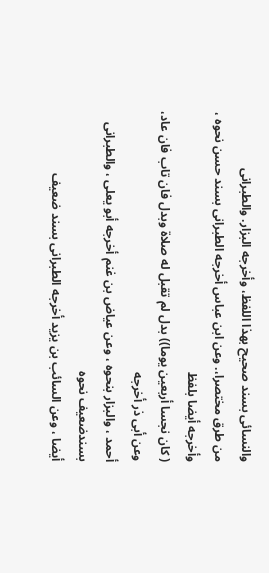والنسائى بسند صحيح بهذا اللفظ، وأخرجه البزار. والطبرانى
من طرق مختصرا،. وعن ابن عباس أخرجه الطبرانى بسند حسن نحوه ، وأخرجه أيضا بلفظ
( كان نجسا أربعين يوما)) بدل لم تقبل له صلاة وبدل فان تاب فان عاد، وعن أبى ذر أخرجه
أحمد ، والبزار بنحوه ، وعن عياض بن غنم أخرجه أبو يعلى ، والطبرانى بسندضعيف نحوه
أيضا ، وعن السائب بن يزيد أخرجه الطبرانى بسند ضعيف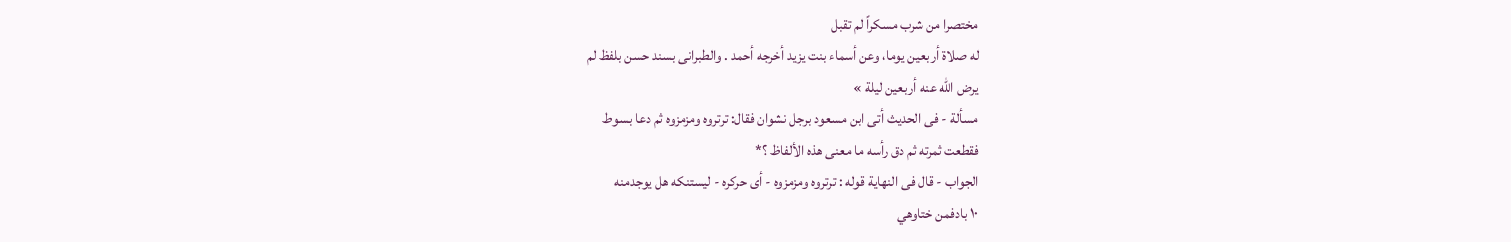مختصرا من شرب مسكراً لم تقبل
له صلاة أربعين يوما، وعن أسماء بنت يزيد أخرجه أحمد . والطبرانى بسند حسن بلفظ لم
يرض الله عنه أربعين ليلة »
مسألة - فى الحديث أتى ابن مسعود برجل نشوان فقال: ترتروه ومزمزوه ثم دعا بسوط
فقطعت ثمرته ثم دق رأسه ما معنى هذه الألفاظ ؟*
الجواب - قال فى النهاية قوله : ترتروه ومزمزوه - أى حركره - ليستنكه هل يوجدمنه
١٠ بادفمن ختاوهي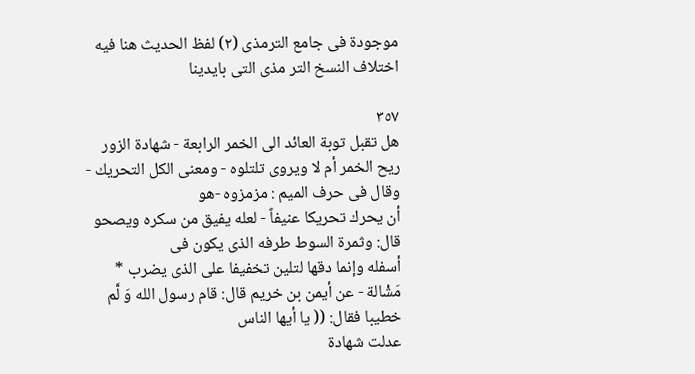موجودة فى جامع الترمذى (٢) لفظ الحديث هنا فيه اختلاف النسخ التر مذى التى بايدينا

٣٥٧
هل تقبل توبة العائد الى الخمر الرابعة - شهادة الزور
ريح الخمر أم لا ويروى تلتلوه - ومعنى الكل التحريك - وقال فى حرف الميم : مزمزوه -هو
أن يحرك تحريكا عنيفاً - لعله يفيق من سكره ويصحو قال: وثمرة السوط طرفه الذى يكون فى
أسفله وإنما دقها لتلين تخفيفا على الذى يضرب *
مَشْالة - عن أيمن بن خريم قال: قام رسول الله وَ لَّم خطيبا فقال: (( يا أيها الناس
عدلت شهادة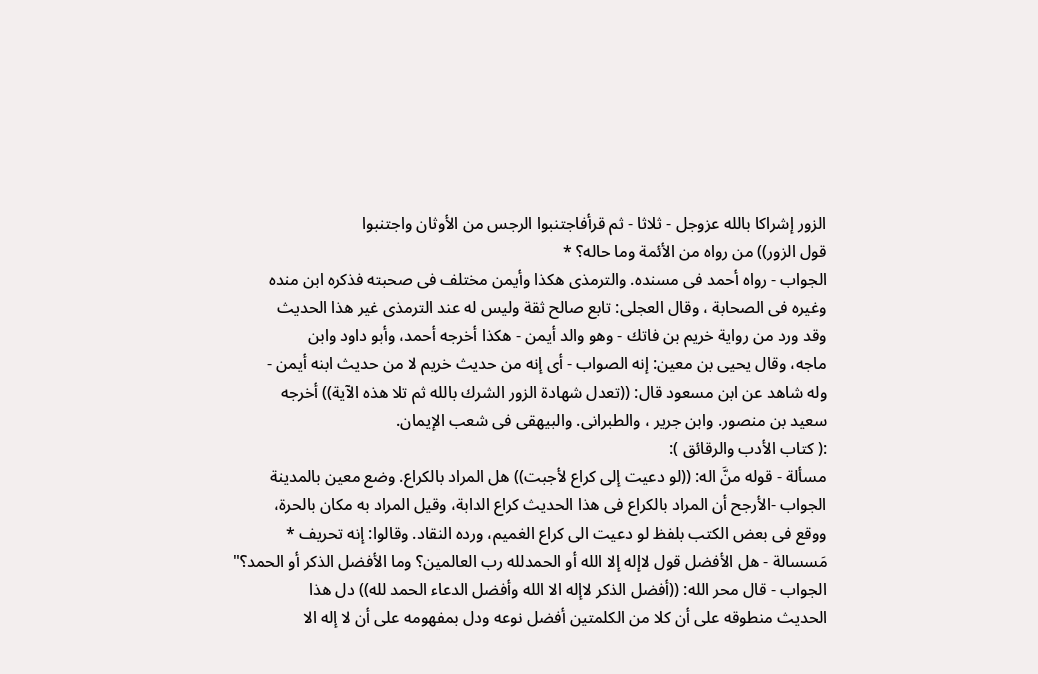الزور إشراكا بالله عزوجل - ثلاثا - ثم قرأفاجتنبوا الرجس من الأوثان واجتنبوا
قول الزور)) من رواه من الأئمة وما حاله؟ *
الجواب - رواه أحمد فى مسنده. والترمذى هكذا وأيمن مختلف فى صحبته فذكره ابن منده
وغيره فى الصحابة ، وقال العجلى: تابع صالح ثقة وليس له عند الترمذى غير هذا الحديث
وقد ورد من رواية خريم بن فاتك - وهو والد أيمن - هكذا أخرجه أحمد، وأبو داود وابن
ماجه، وقال يحيى بن معين: إنه الصواب - أى إنه من حديث خريم لا من حديث ابنه أيمن -
وله شاهد عن ابن مسعود قال: ((تعدل شهادة الزور الشرك بالله ثم تلا هذه الآية)) أخرجه
سعيد بن منصور. وابن جرير ، والطبرانى. والبيهقى فى شعب الإيمان.
:( كتاب الأدب والرقائق ):
مسألة - قوله منَّ اله: ((لو دعيت إلى كراع لأجبت)) هل المراد بالكراع. وضع معين بالمدينة
الجواب -الأرجح أن المراد بالكراع فى هذا الحديث كراع الدابة، وقيل المراد به مكان بالحرة،
ووقع فى بعض الكتب بلفظ لو دعيت الى كراع الغميم، ورده النقاد. وقالوا: إنه تحريف *
مَسسالة - هل الأفضل قول لاإله إلا الله أو الحمدلله رب العالمين؟ وما الأفضل الذكر أو الحمد؟"
الجواب - قال محر الله: ((أفضل الذكر لاإله الا الله وأفضل الدعاء الحمد لله)) دل هذا
الحديث منطوقه على أن كلا من الكلمتين أفضل نوعه ودل بمفهومه على أن لا إله الا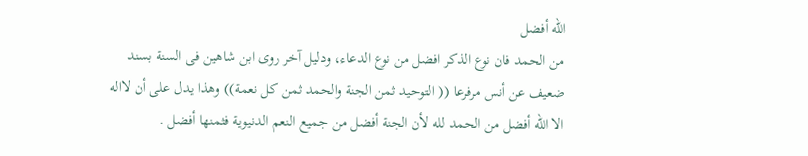الله أفضل
من الحمد فان نوع الذكر افضل من نوع الدعاء، ودليل آخر روى ابن شاهين فى السنة بسند
ضعيف عن أنس مرفرعا (( التوحيد ثمن الجنة والحمد ثمن كل نعمة)) وهذا يدل على أن لااله
الا الله أفضل من الحمد لله لأن الجنة أفضل من جميع النعم الدنيوية فثمنها أفضل .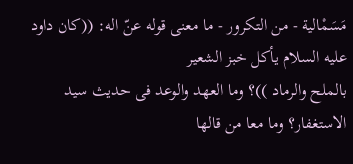مَسَمْالية - من التكرور - ما معنى قوله عنّ اله: ((كان داود عليه السلام يأكل خبز الشعير
بالملح والرماد ))؟ وما العهد والوعد فى حديث سيد الاستغفار؟ وما معا من قالها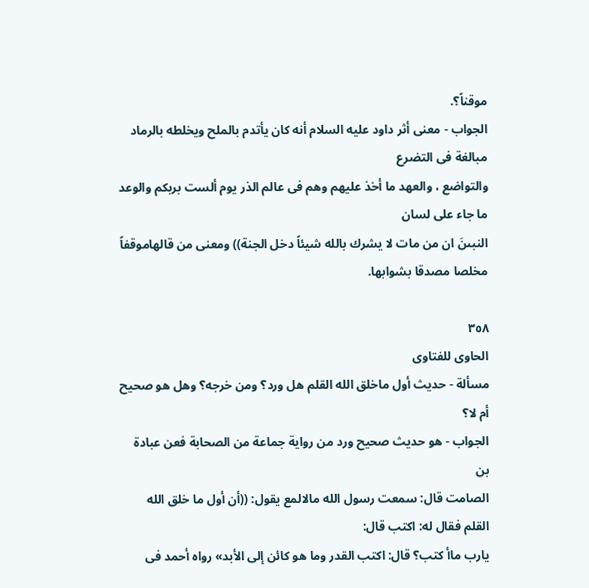موقناً؟.
الجواب - معنى أثر داود عليه السلام أنه كان يأتدم بالملح ويخلطه بالرماد مبالغة فى التضرع
والتواضع ، والعهد ما أخذ عليهم وهم فى عالم الذر يوم ألست بربكم والوعد ما جاء على لسان
النبىنَ ان من مات لا يشرك بالله شيئاً دخل الجنة)) ومعنى من قالهاموقفاً مخلصا مصدقا بشوابها.

٣٥٨
الحاوى للفتاوى
مسألة - حديث أول ماخلق الله القلم هل ورد؟ ومن خرجه؟ وهل هو صحيح أم لا؟
الجواب - هو حديث صحيح ورد من رواية جماعة من الصحابة فعن عبادة بن
الصامت قال: سمعت رسول الله مالالمع يقول: ((أن أول ما خلق الله القلم فقال له: اكتب قال:
يارب ماأ كتب؟ قال: اكتب القدر وما هو كائن إلى الأبد» رواه أحمد فى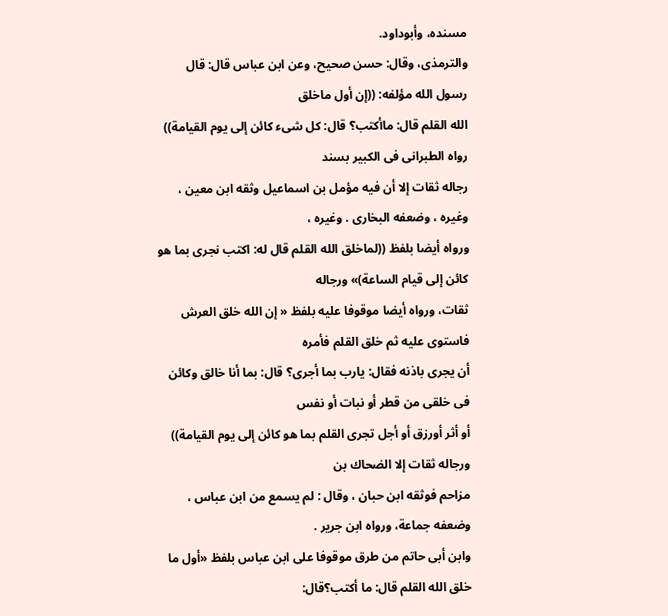مسنده، وأبوداود.
والترمذى، وقال: حسن صحيح، وعن ابن عباس قال: قال رسول الله مؤلفه: ((إن أول ماخلق
الله القلم قال: ماأكتب؟ قال: كل شىء كائن إلى يوم القيامة)) رواه الطبرانى فى الكبير بسند
رجاله ثقات إلا أن فيه مؤمل بن اسماعيل وثقه ابن معين ، وغيره ، وضعفه البخارى . وغيره ،
ورواه أيضا بلفظ ((لماخلق الله القلم قال له: اكتب نجرى بما هو كائن إلى قيام الساعة)» ورجاله
ثقات، ورواه أيضا موقوفا عليه بلفظ « إن الله خلق العرش فاستوى عليه ثم خلق القلم فأمره
أن يجرى باذنه فقال: يارب بما أجرى؟ قال: بما أنا خالق وكائن فى خلقى من قطر أو نبات أو نفس
أو أثر أورزق أو أجل تجرى القلم بما هو كائن إلى يوم القيامة)) ورجاله ثقات إلا الضحاك بن
مزاحم فوثقه ابن حبان ، وقال : لم يسمع من ابن عباس ، وضعفه جماعة، ورواه ابن جرير .
وابن أبى حاتم من طرق موقوفا على ابن عباس بلفظ «أول ما خلق الله القلم قال: ما أكتب؟قال: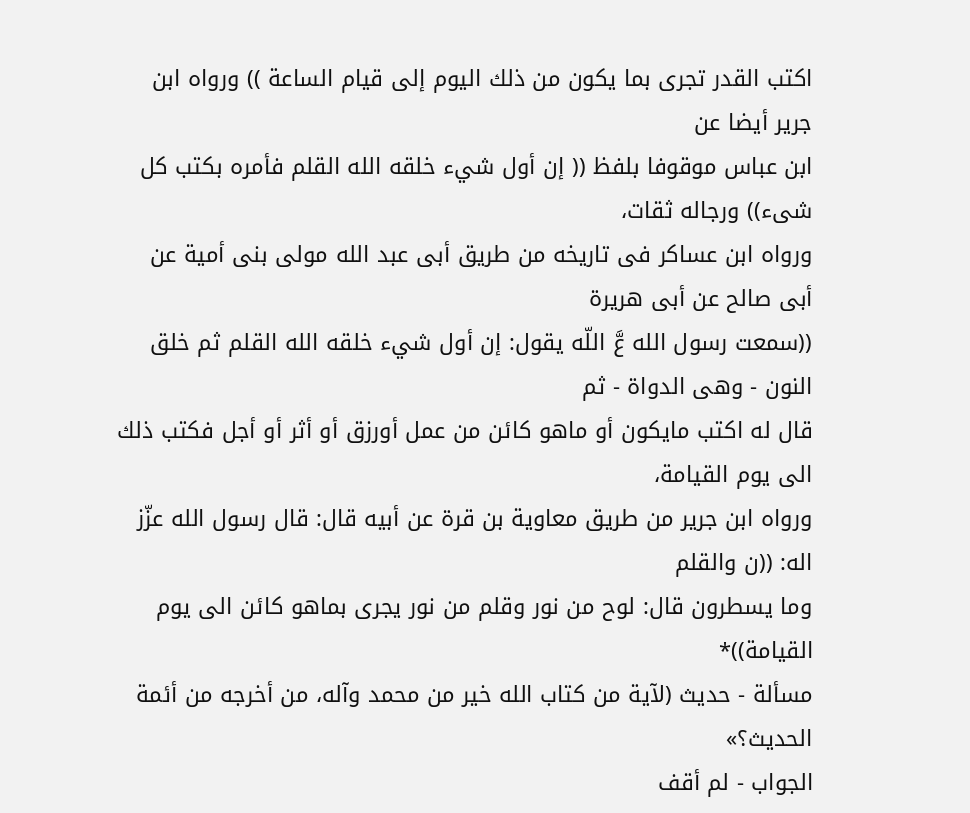اكتب القدر تجرى بما يكون من ذلك اليوم إلى قيام الساعة )) ورواه ابن جرير أيضا عن
ابن عباس موقوفا بلفظ (( إن أول شيء خلقه الله القلم فأمره بكتب كل شىء)) ورجاله ثقات،
ورواه ابن عساكر فى تاريخه من طريق أبى عبد الله مولى بنى أمية عن أبى صالح عن أبى هريرة
((سمعت رسول الله عَّ اللّه يقول: إن أول شيء خلقه الله القلم ثم خلق النون - وهى الدواة - ثم
قال له اكتب مايكون أو ماهو كائن من عمل أورزق أو أثر أو أجل فكتب ذلك الى يوم القيامة،
ورواه ابن جرير من طريق معاوية بن قرة عن أبيه قال: قال رسول الله عزّز اله: ((ن والقلم
وما يسطرون قال: لوح من نور وقلم من نور يجرى بماهو كائن الى يوم القيامة))*
مسألة - حديث (لآية من كتاب الله خير من محمد وآله، من أخرجه من أئمة الحديث؟»
الجواب - لم أقف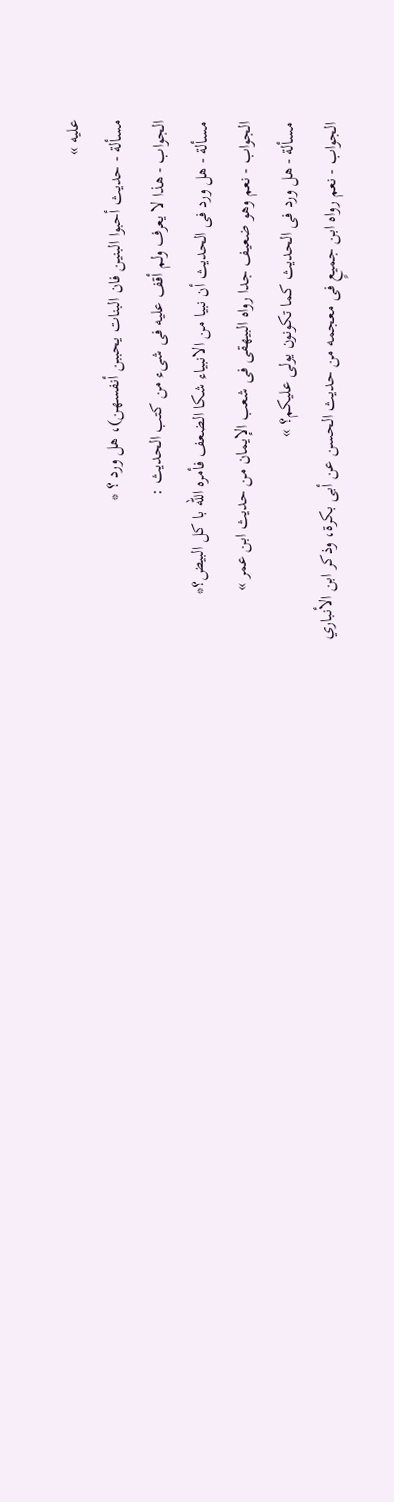عليه »
مسألة - حديث أحبوا البنين فان البنات يحببن أنفسهن)، هل ورد ؟ *
الجواب - هذا لا يعرف ولم أقف عليه فى شىء من كتب الحديث :
مسألة - هل ورد فى الحديث أن نبيا من الانبياء شكا الضعف فأمره اللّه با كل البيض؟*
الجواب - نعم وهو ضعيف جدا رواه البيهقى فى شعب الإيمان من حديث ابن عمر »
مسألة - هل ورد فى الحديث كما تكونون يولى عليكم؟ »
الجواب - نعم رواه ابن جميعٍ فى معجمه من حديث الحسن عن أبى بكرة، وذكر ابن الأنباري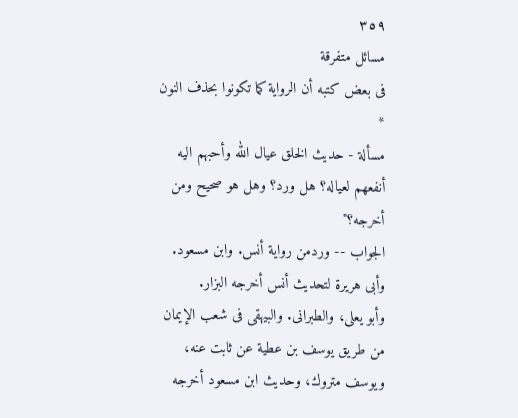٣٥٩
مسائل متفرقة
فى بعض كتبه أن الرواية كما تكونوا بحذف النون *
مسألة - حديث الخلق عيال الله وأحبهم اليه أنفعهم لعياله؟ هل ورد؟ وهل هو صحيح ومن أخرجه؟"
الجواب -- وردمن رواية أنس. وابن مسعود. وأبى هريرة لتحديث أنس أخرجه البزار.
وأبو يعلى، والطبرانى. والبيهقى فى شعب الإيمان من طريق يوسف بن عطية عن ثابت عنه،
ويوسف متروك، وحديث ابن مسعود أخرجه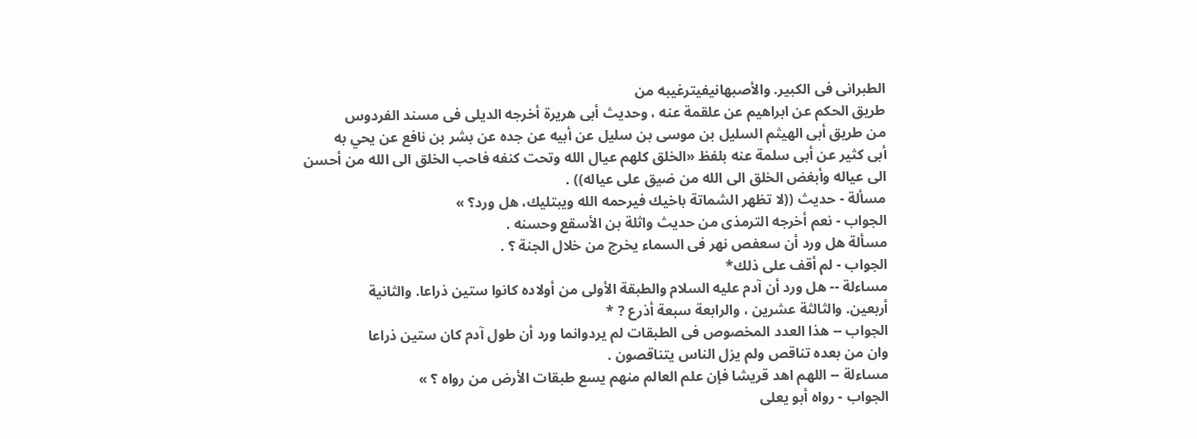الطبرانى فى الكبير. والأصبهانیفیترغیبه من
طريق الحكم عن ابراهيم عن علقمة عنه ، وحديث أبى هريرة أخرجه الديلى فى مسند الفردوس
من طريق أبى الهيثم السليل بن موسى بن سليل عن أبيه عن جده عن بشر بن نافع عن يحي به
أبى كثير عن أبى سلمة عنه بلفظ «الخلق كلهم عيال الله وتحت كنفه فاحب الخلق الى الله من أحسن
الى عياله وأبغض الخلق الى الله من ضيق على عياله)) .
مسألة - حديث ((لا تظهر الشماتة باخيك فيرحمه الله ويبتليك، هل ورد؟ »
الجواب - نعم أخرجه الترمذى من حديث واثلة بن الأسقع وحسنه .
مسألة هل ورد أن سعفص نهر فى السماء يخرج من خلال الجنة ؟ .
الجواب - لم أقف على ذلك*
مساءلة -- هل ورد أن آدم عليه السلام والطبقة الأولى من أولاده كانوا ستين ذراعا. والثانية
أربعين. والثالثة عشرين ، والرابعة سبعة أذرع ? *
الجواب -- هذا العدد المخصوص فى الطبقات لم يردوانما ورد أن طول آدم كان ستين ذراعا
وان من بعده تناقص ولم يزل الناس يتناقصون .
مساءلة -- اللهم اهد قريشا فإن علم العالم منهم يسع طبقات الأرض من رواه ؟ »
الجواب - رواه أبو يعلى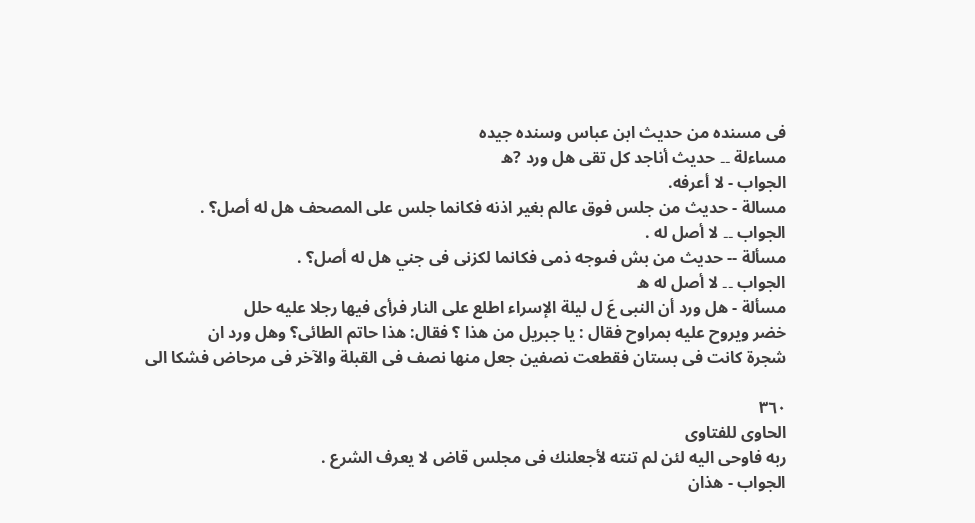فى مسنده من حديث ابن عباس وسنده جيده
مساءلة ۔۔ حديث أناجد كل تقی هل ورد ?ه
الجواب - لا أعرفه.
مسالة - حديث من جلس فوق عالم بغير اذنه فكانما جلس على المصحف هل له أصل؟ .
الجواب ۔۔ لا أصل له .
مسألة -- حديث من بش فىوجه ذمى فكانما لكزنى فى جني هل له أصل؟ .
الجواب ۔۔ لا أصل له ه
مسألة - هل ورد أن النبى عَ ل ليلة الإسراء اطلع على النار فرأى فيها رجلا عليه حلل
خضر ويروح عليه بمراوح فقال : يا جبريل من هذا ؟ فقال: هذا حاتم الطائى؟ وهل ورد ان
شجرة كانت فى بستان فقطعت نصفين جعل منها نصف فى القبلة والآخر فى مرحاض فشكا الى

٣٦٠
الحاوى للفتاوى
ربه فاوحى اليه لئن لم تنته لأجعلنك فى مجلس قاض لا يعرف الشرع .
الجواب - هذان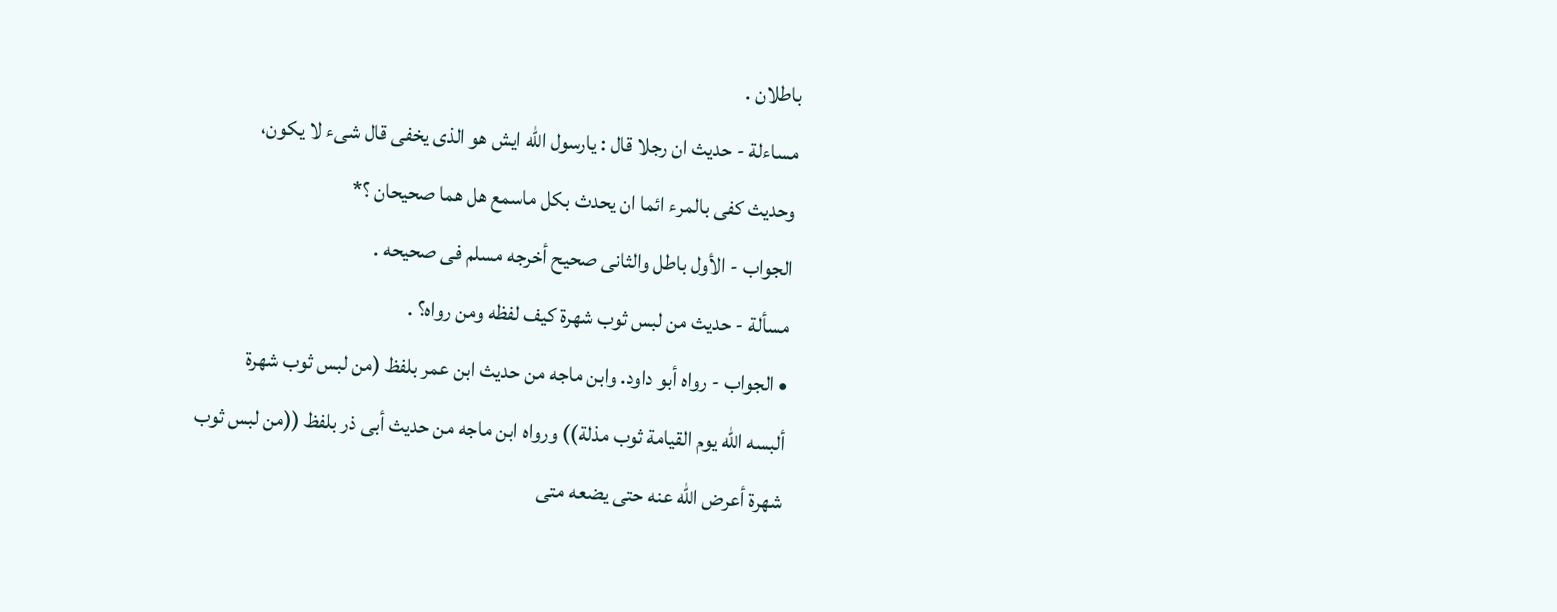باطلان .
مساءلة - حديث ان رجلا قال : يارسول الله ايش هو الذى يخفى قال شىء لا يكون،
وحديث كفى بالمرء ائما ان يحدث بكل ماسمع هل هما صحيحان ؟*
الجواب - الأول باطل والثانى صحيح أخرجه مسلم فى صحيحه .
مسألة - حديث من لبس ثوب شهرة كيف لفظه ومن رواه؟ .
• الجواب - رواه أبو داود. وابن ماجه من حديث ابن عمر بلفظ (من لبس ثوب شهرة
ألبسه الله يوم القيامة ثوب مذلة)) ورواه ابن ماجه من حديث أبى ذر بلفظ ((من لبس ثوب
شهرة أعرض الله عنه حتى يضعه متی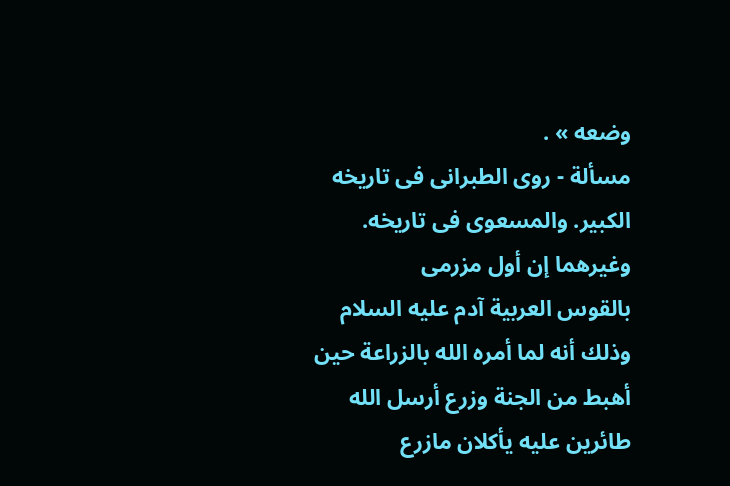وضعه » .
مسألة - روى الطبرانى فى تاريخه الكبير. والمسعوى فى تاريخه. وغيرهما إن أول مزرمى
بالقوس العربية آدم عليه السلام وذلك أنه لما أمره الله بالزراعة حين أهبط من الجنة وزرع أرسل الله
طائرين عليه يأكلان مازرع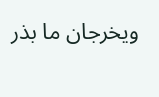ويخرجان ما بذر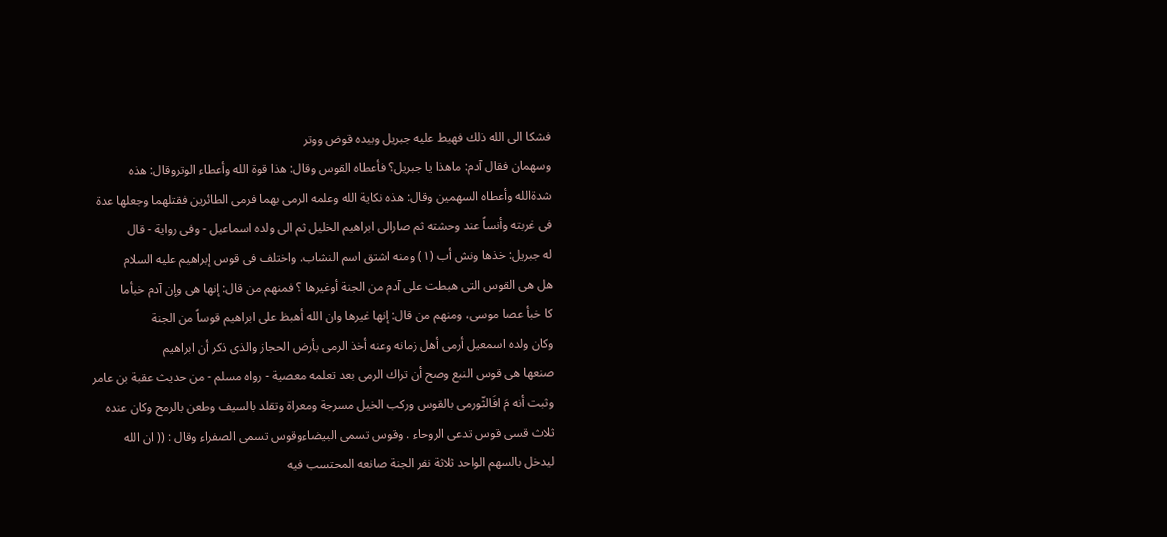فشكا الى الله ذلك فهيط عليه جبريل وبيده قوض ووتر
وسهمان فقال آدم: ماهذا يا جبريل؟ فأعطاه القوس وقال: هذا قوة الله وأعطاء الوتروقال: هذه
شدةالله وأعطاه السهمين وقال: هذه نكاية الله وعلمه الرمى بهما فرمى الطائرين فقتلهما وجعلها عدة
فى غربته وأنساً عند وحشته ثم صارالى ابراهيم الخليل ثم الى ولده اسماعيل - وفى رواية - قال
له جبريل: خذها ونش أب (١) ومنه اشتق اسم النشاب. واختلف فى قوس إبراهيم عليه السلام
هل هى القوس التى هبطت على آدم من الجنة أوغيرها ؟ فمنهم من قال: إنها هى وإن آدم خبأما
كا خبأ عصا موسى، ومنهم من قال: إنها غيرها وان الله أهبظ على ابراهيم قوساً من الجنة
وكان ولده اسمعيل أرمى أهل زمانه وعنه أخذ الرمى بأرض الحجاز والذى ذكر أن ابراهيم
صنعها هى قوس النبع وصح أن تراك الرمى بعد تعلمه معصية - رواه مسلم - من حديث عقبة بن عامر
وثبت أنه مَ افَالثّورمى بالقوس وركب الخيل مسرجة ومعراة وتقلد بالسيف وطعن بالرمح وكان عنده
ثلاث قسى قوس تدعى الروحاء . وقوس تسمى البيضاءوقوس تسمى الصفراء وقال : (( ان الله
ليدخل بالسهم الواحد ثلاثة نفر الجنة صانعه المحتسب فيه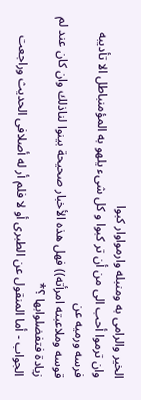الخير والرامى به ومنبله وارمواوار كبوا
وان ترموا أحب الی من أن تر کبوا و كل شىء يلهو به المؤمنباطل الا تأديبه فرسه ورميه عن
قوسه وملاعبته امرأته)) فهل هذه الأخبار صحيحة بينوا لناذلك وان كان عند لم زيادة فتفضلوابها ؟*
الجواب - أما المنقول عن الطبرى أو لا فلم أر له أصلافى الحديث وراجعت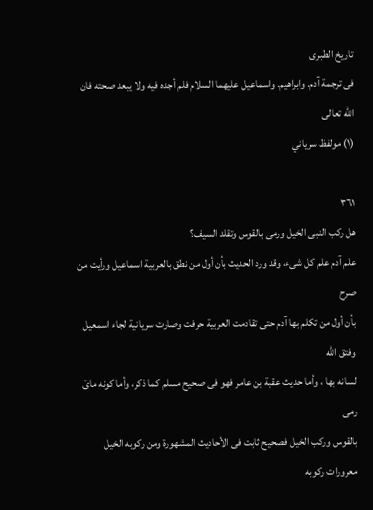تاريخ الطبرى
فى ترجمة آدم. وابراهيم. واسماعيل عليهما السلام فلم أجده فيه ولا يبعد صحته فان الله تعالى
(١) مولفظ سرياني

٣٦١
هل ركب النبى الخيل ورمى بالقوس وتقلد السيف؟
علم آدم علم كل شىء، وقد ورد الحديث بأن أول من نطق بالعربية اسماعيل ورأيت من صرح
بأن أول من تكلم بها آدم حتى تقادمت العربية حرفت وصارت سريانية لجاء اسمعيل وفتق الله
لسانه بها ، وأما حديث عقبة بن عامر فهو فى صحيح مسلم كما ذكر، وأما كونه ماێ رمى
بالقوس وركب الخيل فصحيح ثابت فى الأحاديث المشهورة ومن ركوبه الخيل معرورات ركوبه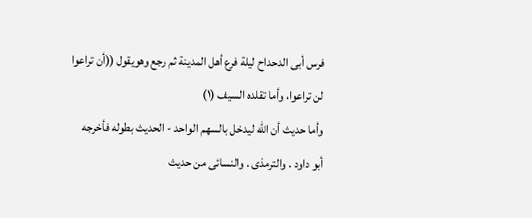فرس أبى الدحداح ليلة فرع أهل المدينة ثم رجع وهويقول ((أن تراعوا لن تراعوا، وأما تقلده السيف (١)
وأما حديث أن الله ليدخل بالسهم الواحد - الحديث بطوله فأخرجه
أبو داود . والترمذى . والنسائى من حديث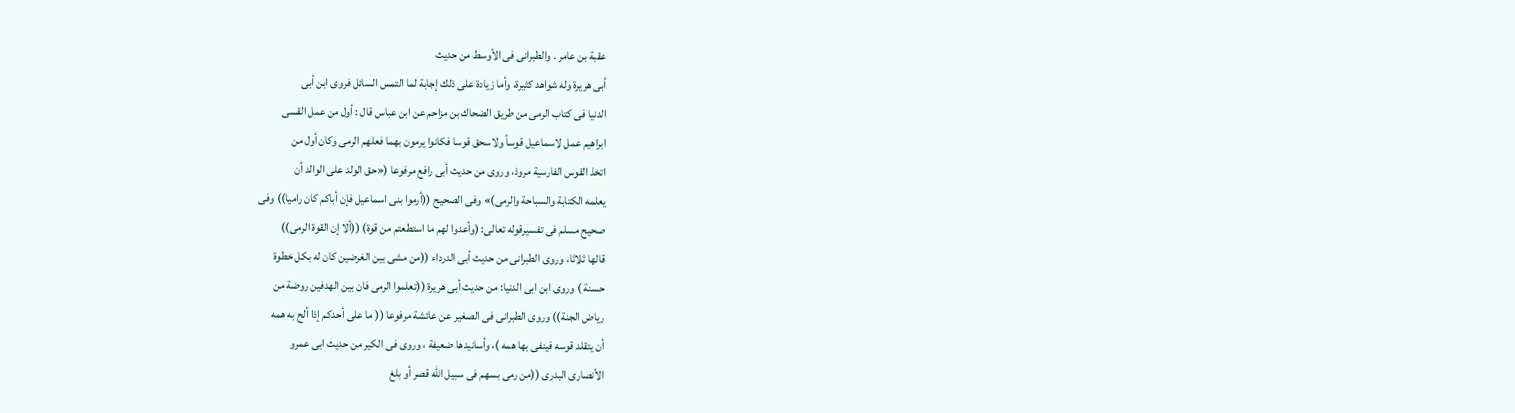عقبة بن عامر . والطبرانى فى الأوسط من حديث
أبى هريرة وله شواهد كثيرة، وأما زيادة على ذلك إجابة لما التمس السائل فروى ابن أبى
الدنيا فى كتاب الرمى من طريق الضحاك بن مزاحم عن ابن عباس قال : أول من عمل القسى
ابراهيم عمل لاسماعيل قوساً ولاسحق قوسا فكانوا يرمون بهما فعلهم الرمى وكان أول من
اتخذ القوس الفارسية مروذ، وروى من حديث أبى رافع مرفوعا («حق الولد على الوالد أن
يعلمه الكتابة والسباحة والرمى)» وفى الصحيح ((أرموا بنى اسماعيل فإن أباكم كان راميا)) وفى
صحيح مسلم فى تفسيرقوله تعالى: (وأعدوا لهم ما استطعتم من قوة) ((ألا إن القوة الرمى))
قالها ثلاثا، وروى الطبرانى من حديث أبى الدرداء ((من مشى بين الغرضين كان له بكل خطوة
حسنة ) وروى ابن ابى الدنيا: من حديث أبى هريرة ((تعلموا الرمى فان بين الهدفين روضة من
رياض الجنة)) وروى الطبرانى فى الصغير عن عائشة مرفوعا (( ما على أحدكم إذا ألح به همه
أن يتقلد قوسه فینفی بها همه )، وأسانيدها ضعيفة ، وروی فی الکیر من حديث ابی عمرو
الأنصارى البدرى ((من رمى بسهم فى سبيل الله قصر أو بلغ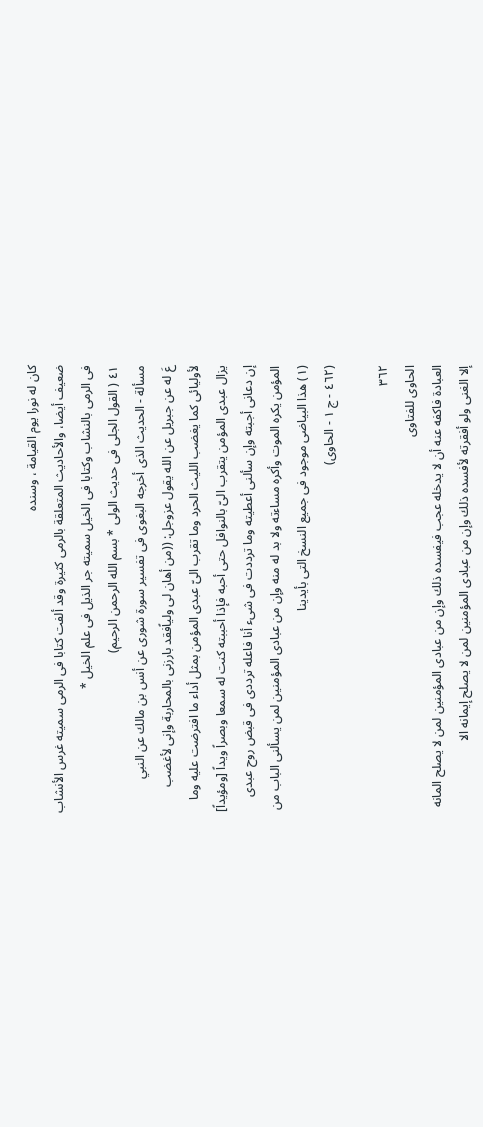كان له نورا يوم القيامة ، وسنده
ضعيف أيضا، والأحاديث المتعلقة بالرمى كثيرة وقد ألفت كتابا فى الرمى سميته غرس الأنشاب
فى الرمى بالنشاب وكتابا فى الخيل سميته جر الذيل فى علم الخيل *
٤١ ( القول الجلى فى حديث الولى * بسم الله الرحمن الرحيم)
مسألة - الحديث الذى أخرجه البغوى فى تفسير سورة شورى عن أنس بن مالك عن النبي
عَ له عن جبريل عن الله يقول عزوجل: ((من أهان لى ولياًفقد بارزنى بالمحاربة وإنى لأغضب
لأوليائى كما يغضب الليث الحرد وما تقرب الىّ عبدى المؤمن بمثل أداء ما افترضت عليه وما
يزال عبدى المؤمن يتقرب الىّ بالنوافل حتى أحبه فإذا أحببته كنت له سمعا وبصراً ويداً [ومؤيداً]
إن دعانى أجبته وإن سألنى أعطيته وما ترددت فى شىء أنا فاعله ترددى فى قبض روح عبدى
المؤمن يكره الموت وأكره مساءته ولا بد له منه وإن من عبادى المؤمنين لمن يسألنى الباب من
(١) هذا البياضى موجود فى جميع النسخ التى بأيدينا
(٤٦٢ - ج ١ - الحاوى)

٣٦٢
الحاوى للفتاوى
العبادة فاكفه عنه أن لا يدخله عجب فيفسده ذلك وإن من عبادى المؤمنين لمن لا يصلح المانه
إلا الغنى ولو أفقرته لأفسده ذلك وإن من عبادى المؤمنين لمن لا يصلح إيمانه الا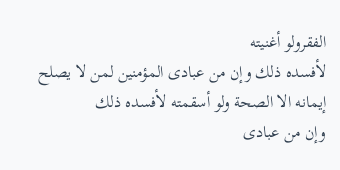الفقرولو أغنيته
لأفسده ذلك وإن من عبادى المؤمنين لمن لا يصلح إيمانه الا الصحة ولو أسقمته لأفسده ذلك
وإن من عبادى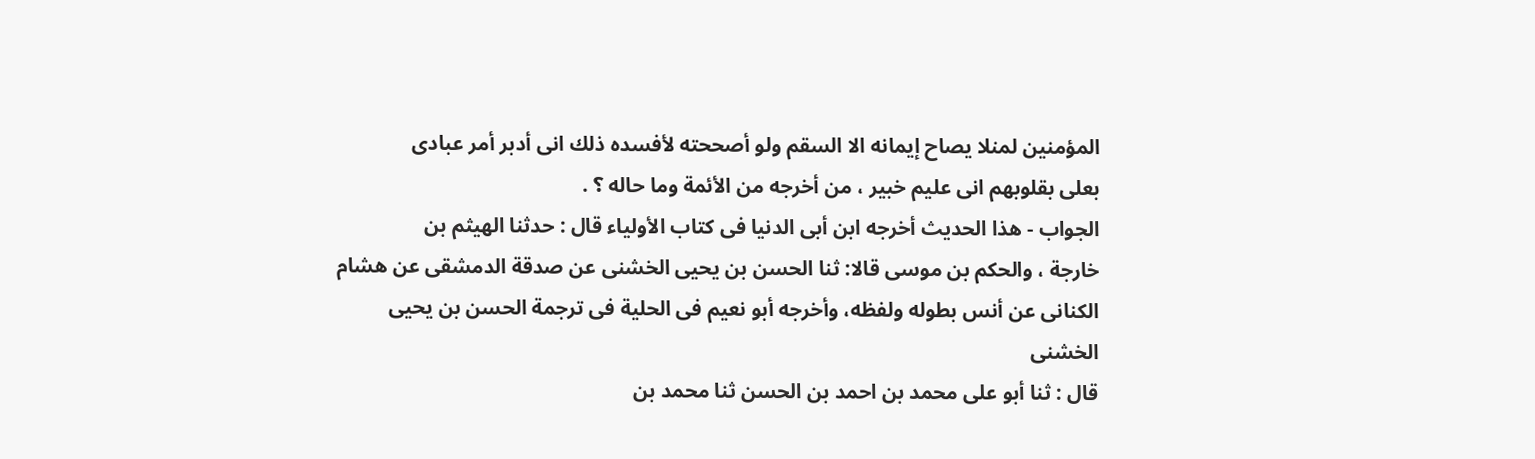المؤمنين لمنلا يصاح إيمانه الا السقم ولو أصححته لأفسده ذلك انى أدبر أمر عبادى
بعلى بقلوبهم انى عليم خبير ، من أخرجه من الأئمة وما حاله ؟ .
الجواب - هذا الحديث أخرجه ابن أبى الدنيا فى كتاب الأولياء قال : حدثنا الهيثم بن
خارجة ، والحكم بن موسى قالا: ثنا الحسن بن يحيى الخشنى عن صدقة الدمشقى عن هشام
الكنانى عن أنس بطوله ولفظه، وأخرجه أبو نعيم فى الحلية فى ترجمة الحسن بن يحيى الخشنى
قال : ثنا أبو على محمد بن احمد بن الحسن ثنا محمد بن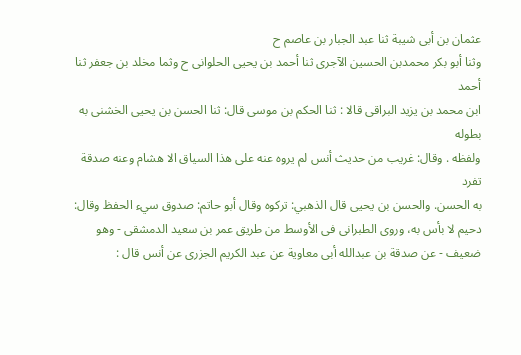عثمان بن أبى شيبة ثنا عبد الجبار بن عاصم ح
وثنا أبو بكر محمدبن الحسين الآجرى ثنا أحمد بن يحيى الحلوانى ح وثما مخلد بن جعفر ثنا أحمد
ابن محمد بن يزيد البراقى قالا : ثنا الحكم بن موسى قال: ثنا الحسن بن يحيى الخشنى به بطوله
ولفظه . وقال: غريب من حديث أنس لم يروه عنه على هذا السياق الا هشام وعنه صدقة تفرد
به الحسن. والحسن بن يحيى قال الذهبي: تركوه وقال أبو حاتم: صدوق سيء الحفظ وقال:
دحيم لا بأس به، وروى الطبرانى فى الأوسط من طريق عمر بن سعيد الدمشقى - وهو
ضعيف - عن صدقة بن عبدالله أبى معاوية عن عبد الكريم الجزرى عن أنس قال :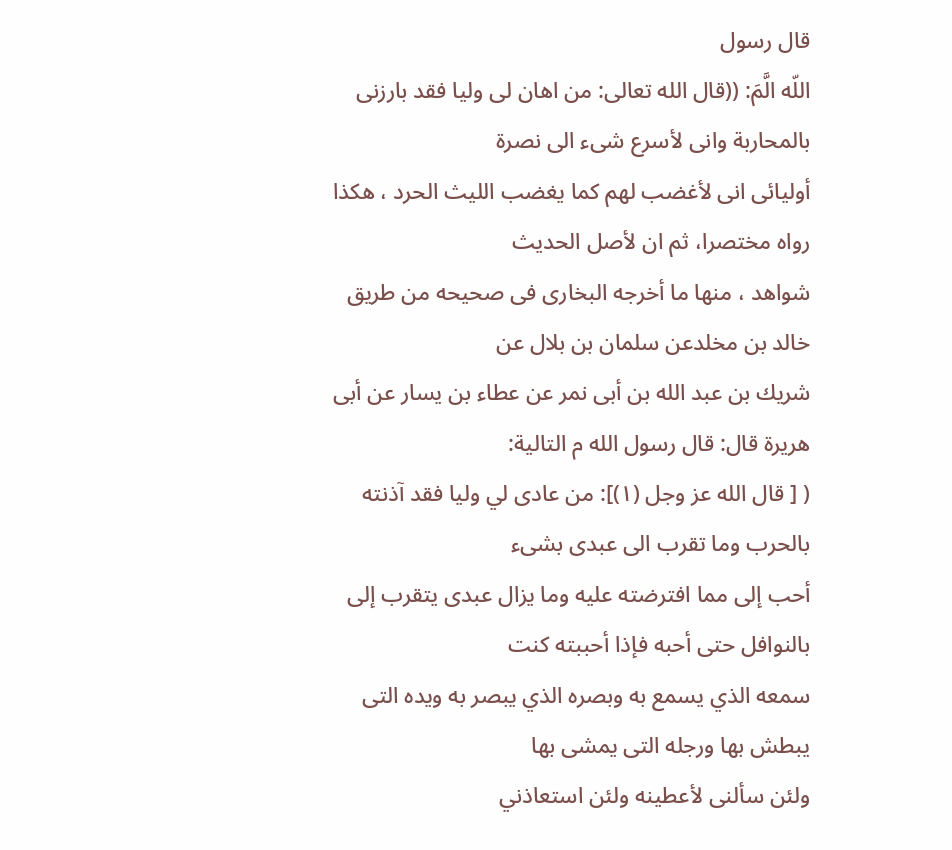قال رسول
اللّه الَّمَ: ((قال الله تعالى: من اهان لى وليا فقد بارزنى بالمحاربة وانى لأسرع شىء الى نصرة
أوليائى انى لأغضب لهم كما يغضب الليث الحرد ، هكذا رواه مختصرا، ثم ان لأصل الحديث
شواهد ، منها ما أخرجه البخارى فى صحيحه من طریق خالد بن مخلدعن سلمان بن بلال عن
شريك بن عبد الله بن أبى نمر عن عطاء بن يسار عن أبى هريرة قال: قال رسول الله م التالية:
( [ قال الله عز وجل (١)]: من عادى لي وليا فقد آذنته بالحرب وما تقرب الى عبدى بشىء
أحب إلى مما افترضته عليه وما يزال عبدى يتقرب إلى بالنوافل حتى أحبه فإذا أحببته كنت
سمعه الذي يسمع به وبصره الذي يبصر به ويده التى يبطش بها ورجله التى يمشى بها
ولئن سألنى لأعطينه ولئن استعاذني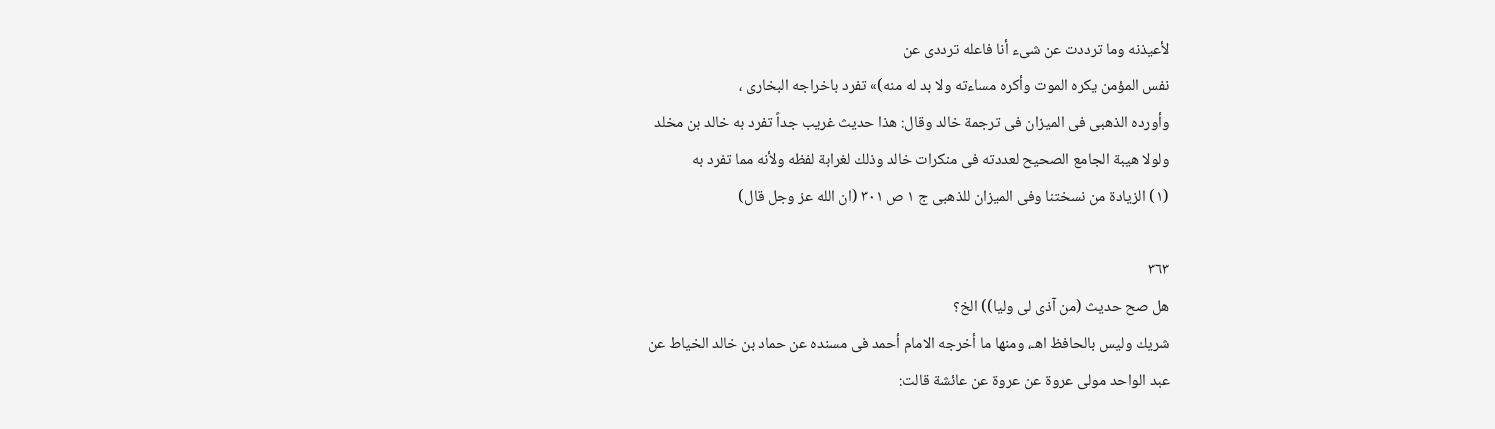لأعيذنه وما ترددت عن شىء أنا فاعله ترددى عن
نفس المؤمن يكره الموت وأكره مساءته ولا بد له منه)» تفرد باخراجه البخارى ،
وأورده الذهبى فى الميزان فى ترجمة خالد وقال: هذا حديث غريب جداً تفرد به خالد بن مخلد
ولولا هيبة الجامع الصحيح لعددته فى منكرات خالد وذلك لغرابة لفظه ولأنه مما تفرد به
(١) الزيادة من نسختنا وفى الميزان للذهبى ج ١ ص ٣٠١ (ان الله عز وجل قال)

٣٦٣
هل صح حديث (من آذى لى وليا)) الخ؟
شريك وليس بالحافظ اهـ، ومنها ما أخرجه الامام أحمد فى مسنده عن حماد بن خالد الخياط عن
عبد الواحد مولى عروة عن عروة عن عائشة قالت: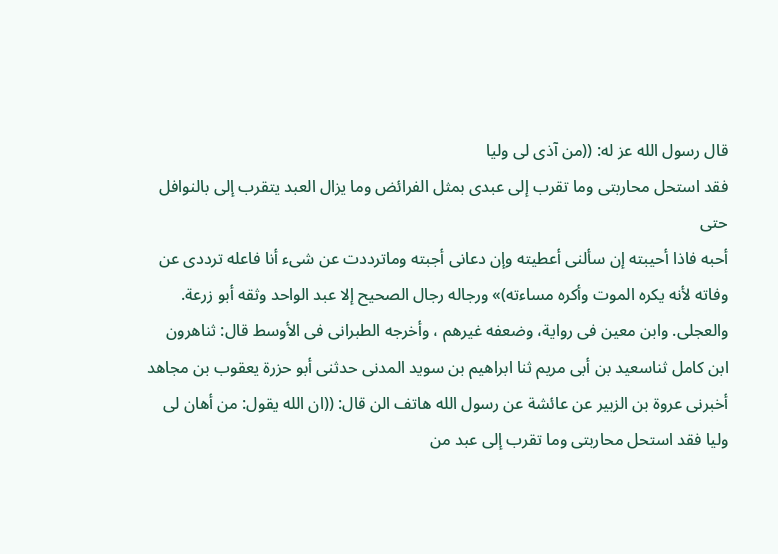قال رسول الله عز له: ((من آذى لى وليا
فقد استحل محاربتى وما تقرب إلى عبدى بمثل الفرائض وما يزال العبد يتقرب إلى بالنوافل حتى
أحبه فاذا أحيبته إن سألنى أعطيته وإن دعانى أجبته وماترددت عن شىء أنا فاعله ترددى عن
وفاته لأنه يكره الموت وأكره مساءته)» ورجاله رجال الصحيح إلا عبد الواحد وثقه أبو زرعة.
والعجلى. وابن معين فى رواية، وضعفه غيرهم ، وأخرجه الطبرانى فى الأوسط قال: ثناهرون
ابن كامل ثناسعيد بن أبى مريم ثنا ابراهيم بن سويد المدنى حدثنى أبو حزرة يعقوب بن مجاهد
أخبرنى عروة بن الزبير عن عائشة عن رسول الله هاتف الن قال: ((ان الله يقول: من أهان لى
وليا فقد استحل محاربتى وما تقرب إلى عبد من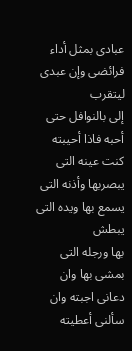عبادى بمثل أداء فرائضى وإن عبدى ليتقرب
إلى بالنوافل حتى أحبه فاذا أحيبته كنت عينه التى يبصربها وأذنه التى يسمع بها ويده التى يبطش
بها ورجله التى بمشى بها وان دعانى اجبته وان سألنى أعطيته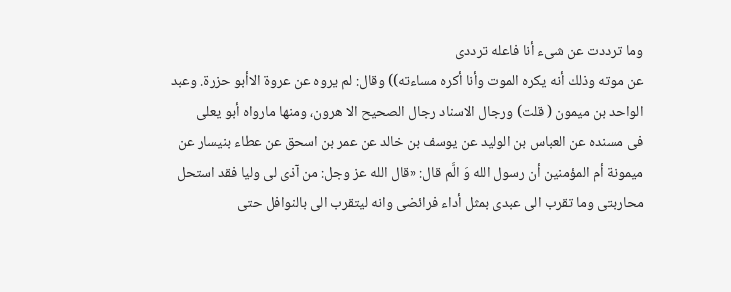وما ترددت عن شىء أنا فاعله ترددى
عن موته وذلك أنه يكره الموت وأنا أكره مساءته)) وقال: لم يروه عن عروة الاأبو حزرة. وعبد
الواحد بن ميمون ( قلت) ورجال الاسناد رجال الصحيح الا هرون، ومنها مارواه أبو يعلى
فى مسنده عن العباس بن الوليد عن يوسف بن خالد عن عمر بن اسحق عن عطاء بنيسار عن
ميمونة أم المؤمنين أن رسول الله وَ الَّم قال: «قال الله عز وجل: من آذى لى وليا فقد استحل
محاربتى وما تقرب الى عبدى بمثل أداء فرائضى وانه ليتقرب الى بالنوافل حتى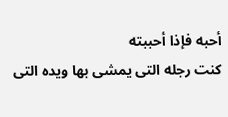أحبه فإذا أحببته
كنت رجله التى يمشى بها ويده التى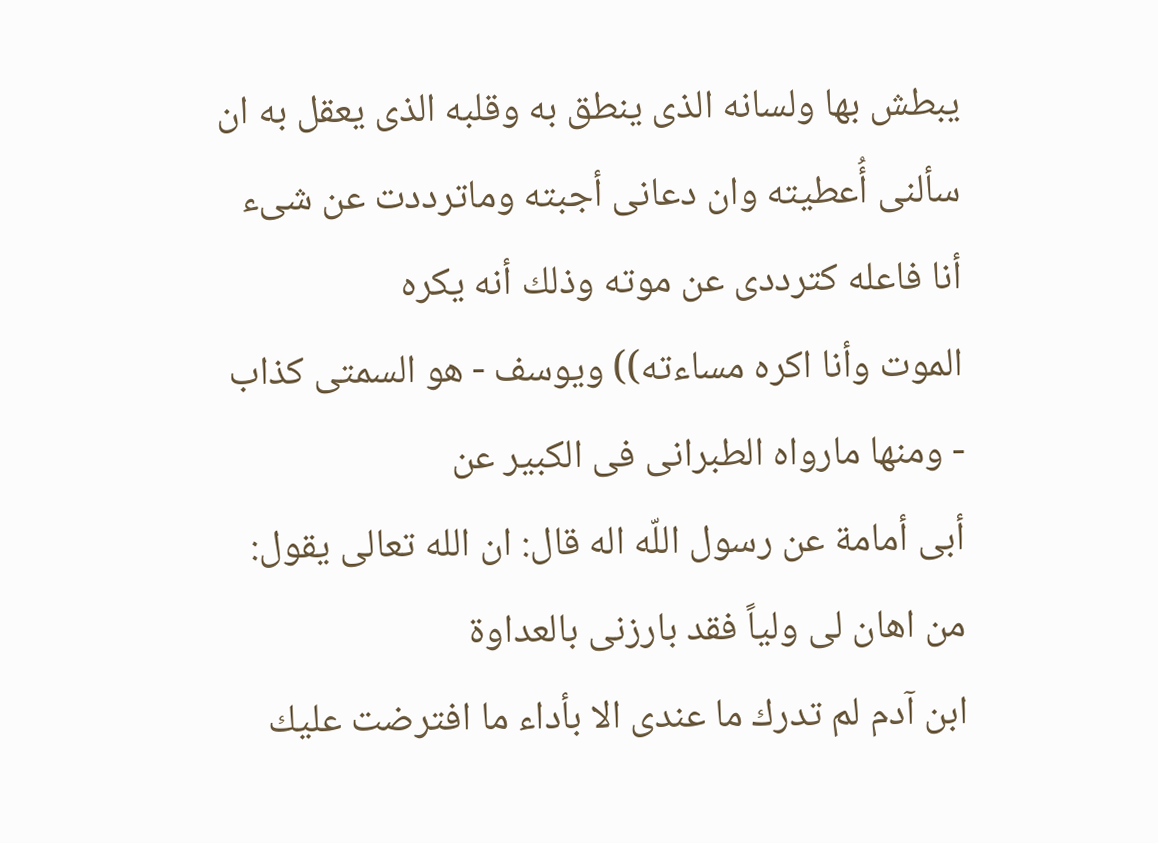يبطش بها ولسانه الذى ينطق به وقلبه الذى يعقل به ان
سألنى أُعطيته وان دعانى أجبته وماترددت عن شىء أنا فاعله كترددى عن موته وذلك أنه يكره
الموت وأنا اكره مساءته)) ويوسف - هو السمتى كذاب - ومنها مارواه الطبرانى فى الكبير عن
أبى أمامة عن رسول اللّه اله قال: ان الله تعالى يقول: من اهان لى ولياً فقد بارزنى بالعداوة
ابن آدم لم تدرك ما عندى الا بأداء ما افترضت عليك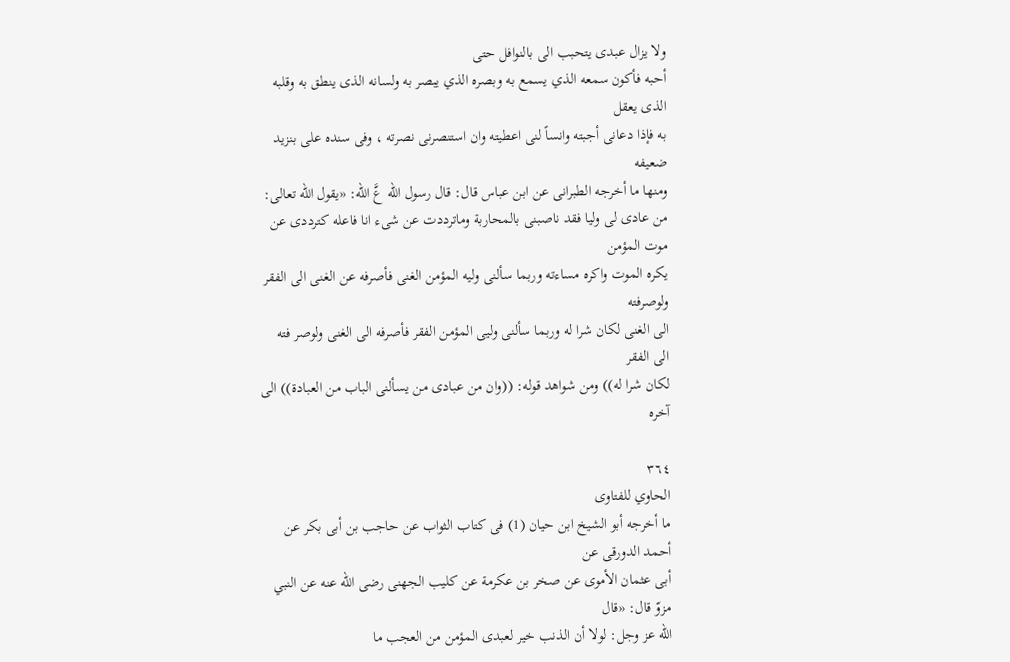ولا يزال عبدى يتحبب الى بالنوافل حتى
أحبه فأكون سمعه الذي يسمع به وبصره الذي يبصر به ولسانه الذى ينطق به وقلبه الذى يعقل
به فإذا دعانى أجبته وانساً لنى اعطيته وان استنصرنى نصرته ، وفى سنده على بنزيد ضعيفه
ومنها ما أخرجه الطبرانى عن ابن عباس قال: قال رسول الله عَّ الله: «يقول الله تعالى:
من عادى لى وليا فقد ناصبنى بالمحاربة وماترددت عن شىء انا فاعله كترددى عن موت المؤمن
يكره الموت واكره مساءته وربما سألنى وليه المؤمن الغنى فأصرفه عن الغنى الى الفقر ولوصرفته
الى الغنى لكان شرا له وربما سألنى وليى المؤمن الفقر فأصرفه الى الغنى ولوصر فته الى الفقر
لكان شرا له)) ومن شواهد قوله: ((وان من عبادى من يسألنى الباب من العبادة)) الى آخره

٣٦٤
الحاوي للفتاوى
ما أخرجه أبو الشيخ ابن حيان (1) فى كتاب الثواب عن حاجب بن أبى بكر عن أحمد الدورقى عن
أبى عثمان الأموى عن صخر بن عكرمة عن كليب الجهنى رضى الله عنه عن النبي مزوّ قال: «قال
الله عز وجل: لولا أن الذنب خير لعبدى المؤمن من العجب ما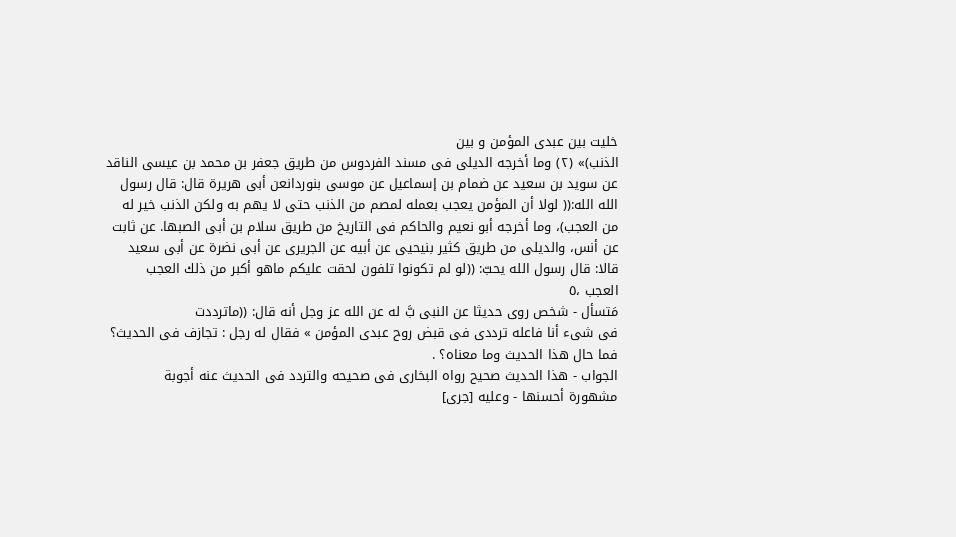خليت بين عبدى المؤمن و بين
الذنب)» (٢) وما أخرجه الديلى فى مسند الفردوس من طريق جعفر بن محمد بن عيسى الناقد
عن سويد بن سعيد عن ضمام بن إسماعيل عن موسى بنوردانعن أبى هريرة قال: قال رسول
الله الله:(( لولا أن المؤمن يعجب بعمله لمصم من الذنب حتى لا يهم به ولكن الذنب خير له
من العجب)، وما أخرجه أبو نعيم والحاكم فى التاريخ من طريق سلام بن أبى الصبها. عن ثابت
عن أنس، والديلى من طريق كثير بنيحيى عن أبيه عن الجريرى عن أبى نضرة عن أبى سعيد
قالا: قال رسول الله يحبّ: ((لو لم تكونوا تلفون لحقت عليكم ماهو أكبر من ذلك العجب
العجب ،٥
مَتسأل - شخص روى حديثا عن النبى بَّ له عن الله عز وجل أنه قال: ((ماترددت
فى شىء أنا فاعله ترددى فى قبض روح عبدى المؤمن » فقال له رجل : تجازف فى الحديث؟
فما حال هذا الحديث وما معناه؟ .
الجواب - هذا الحديث صحيح رواه البخارى فى صحيحه والتردد فى الحديث عنه أجوبة
مشهورة أحسنها - وعليه [جرى]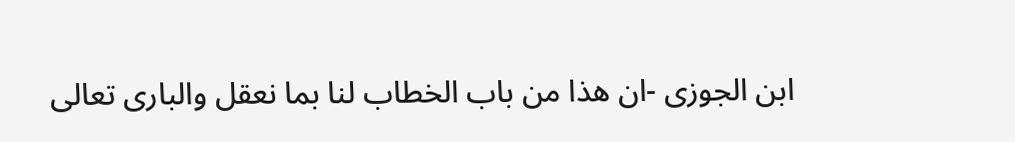ابن الجوزى -ان هذا من باب الخطاب لنا بما نعقل والبارى تعالى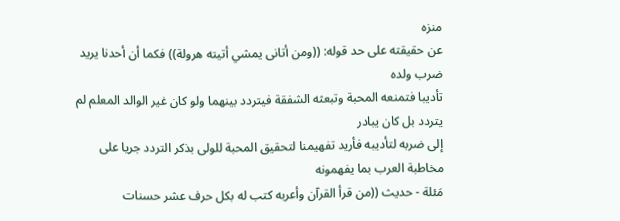منزه
عن حقيقته على حد قوله: ((ومن أتانى يمشي أتيته هرولة)) فكما أن أحدنا يريد ضرب ولده
تأديبا فتمنعه المحبة وتبعثه الشفقة فيتردد بينهما ولو كان غير الوالد المعلم لم يتردد بل كان يبادر
إلى ضربه لتأديبه فأريد تفهيمنا لتحقيق المحبة للولى بذكر التردد جريا على مخاطبة العرب بما يفهمونه
مَئلة - حديث ((من قرأ القرآن وأعربه كتب له بكل حرف عشر حسنات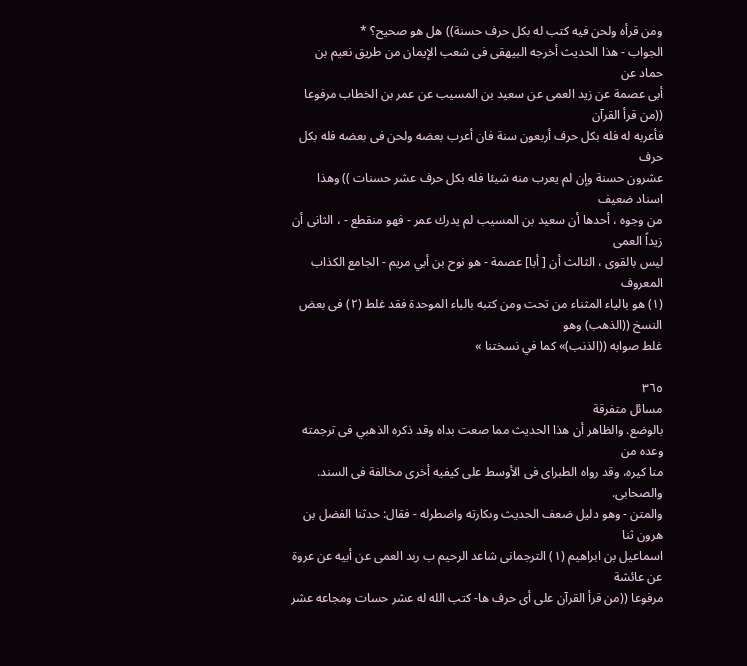ومن قرأه ولحن فيه كتب له بكل حرف حسنة)) هل هو صحيح؟ *
الجواب - هذا الحديث أخرجه البيهقى فى شعب الإيمان من طريق نعيم بن حماد عن
أبى عصمة عن زيد العمى عن سعيد بن المسيب عن عمر بن الخطاب مرفوعا ((من قرأ القرآن
فأعربه له فله بكل حرف أربعون سنة فان أعرب بعضه ولحن فى بعضه فله بكل حرف
عشرون حسنة وإن لم يعرب منه شيئا فله بكل حرف عشر حسنات )) وهذا اسناد ضعيف
من وجوه ، أحدها أن سعيد بن المسيب لم يدرك عمر - فهو منقطع - ، الثانى أن زيداً العمى
ليس بالقوى ، الثالث أن [ أبا] عصمة - هو نوح بن أبي مريم - الجامع الكذاب المعروف
(١) هو بالياء المثناء من تحت ومن كتبه بالباء الموحدة فقد غلط (٢) فى بعض النسخ ((الذهب) وهو
غلط صوابه ((الذنب)» كما في نسختنا »

٣٦٥
مسائل متفرقة
بالوضع. والظاهر أن هذا الحديث مما صعت بداه وقد ذكره الذهبي فى ترجمته وعده من
منا كيره، وقد رواه الطبراى فى الأوسط على كيفيه أخرى مخالفة فى السند. والصحابى.
والمتن - وهو دليل ضعف الحديث وىكارته واضطرله - فقال: حدثنا الفضل بن هرون ثنا
اسماعيل بن ابراهيم (١) الترجمانى شاعد الرحيم ب ربد العمى عن أبيه عن عروة عن عائشة
مرفوعا ((من قرأ القرآن على أى حرف ها- كتب الله له عشر حسات ومجاعه عشر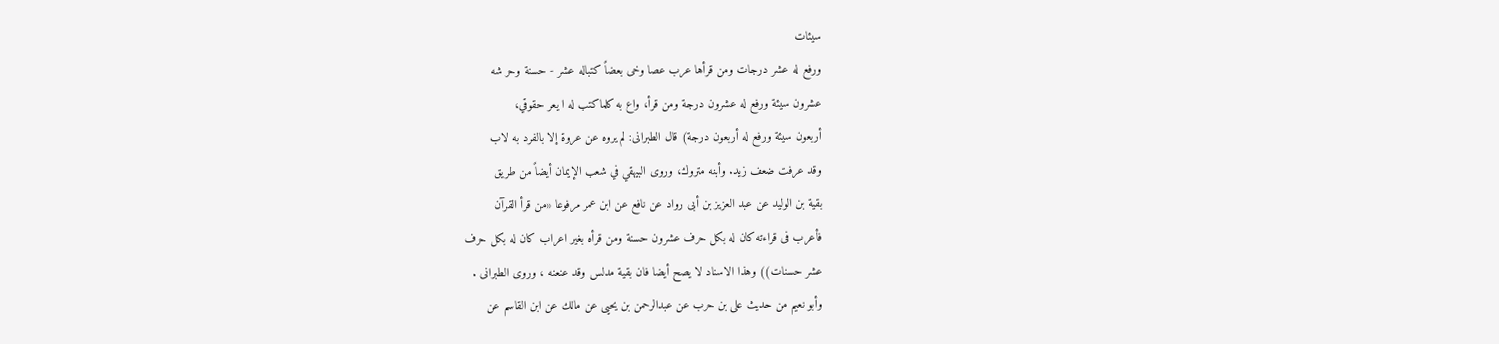سيئات
ورفع له عشر درجات ومن قرأها عرب عصا وخى بعضاً كتباله عشر - حسنة وحر شه
عشرون سيئة ورفع له عشرون درجة ومن قرأ، واع به كلماكتب له ا يعر حقوقي،
أربعون سيئة ورفع له أربعون درجة) قال الطبرانى: لم يروه عن عروة إلا بالفرد به لاب
وقد عرفت ضعف زيد. وأبنه متروك، وروى البيهقي في شعب الإيمان أيضاً من طريق
بقية بن الوليد عن عبد العزيز بن أبى رواد عن نافع عن ابن عمر مرفوعا «من قرأ القرآن
فأعرب فى قراءته كان له بكل حرف عشرون حسنة ومن قرأه بغير اعراب كان له بكل حرف
عشر حسنات)) وهذا الاسناد لا يصح أيضا فان بقية مدلس وقد عنعنه ، وروى الطبرانى .
وأبو نعيم من حديث على بن حرب عن عبدالرحمن بن يحيى عن مالك عن ابن القاسم عن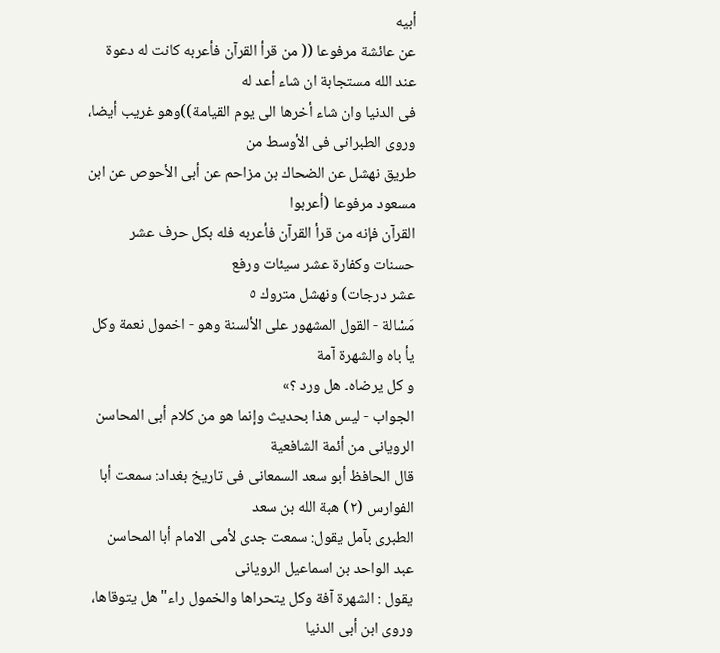أبيه
عن عائشة مرفوعا (( من قرأ القرآن فأعربه كانت له دعوة عند الله مستجابة ان شاء أعد له
فى الدنيا وان شاء أخرها الى يوم القيامة))وهو غريب أيضا، وروى الطبرانى فى الأوسط من
طريق نهشل عن الضحاك بن مزاحم عن أبى الأحوص عن ابن مسعود مرفوعا (أعربوا
القرآن فإنه من قرأ القرآن فأعربه فله بكل حرف عشر حسنات وكفارة عشر سيئات ورفع
عشر درجات) ونهشل متروك ٥
مَسْالة - القول المشهور على الألسنة وهو - اخمول نعمة وكل يأ باه والشهرة آمة
و کل یرضاه۔ هل ورد ؟»
الجواب - ليس هذا بحديث وإنما هو من كلام أبى المحاسن الرويانى من أئمة الشافعية
قال الحافظ أبو سعد السمعانى فى تاريخ بغداد: سمعت أبا الفوارس (٢) هبة الله بن سعد
الطبرى بآمل يقول: سمعت جدى لأمى الامام أبا المحاسن عبد الواحد بن اسماعيل الرويانى
يقول : الشهرة آفة وكل يتحراها والخمول راء"هل يتوقاها، وروى ابن أبى الدنيا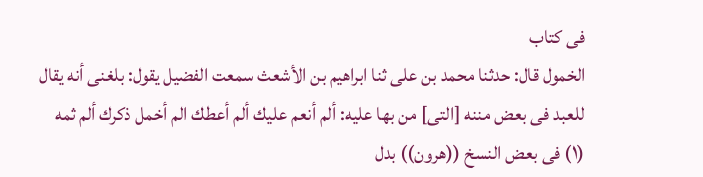فى كتاب
الخمول قال: حدثنا محمد بن على ثنا ابراهيم بن الأشعث سمعت الفضيل يقول: بلغنى أنه يقال
للعبد فى بعض مننه [التى] من بها عليه: ألم أنعم عليك ألم أعطك الم أخمل ذكرك ألم ثمه
(١) فى بعض النسخ ((هرون)) بدل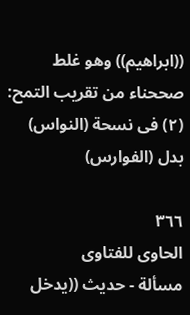((ابراهيم)) وهو غلط صححناء من تقريب التمح:
(٢) فى نسحة (النواس) بدل (الفوارس)

٣٦٦
الحاوى للفتاوى
مسألة - حديث ((يدخل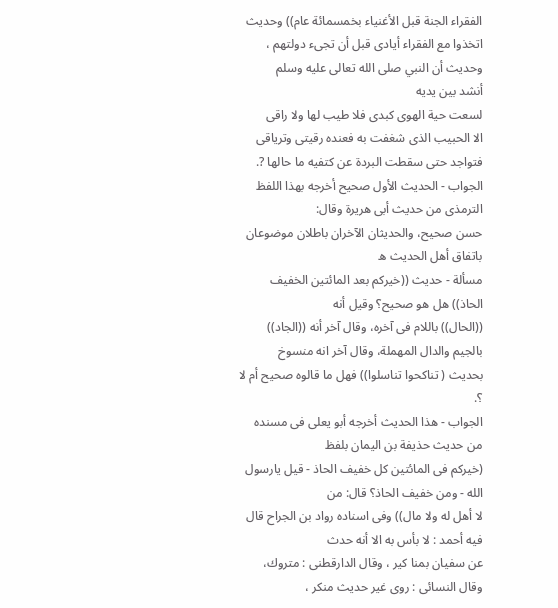الفقراء الجنة قبل الأغنياء بخمسمائة عام)) وحديث
اتخذوا مع الفقراء أيادى قبل أن تجىء دولتهم ، وحديث أن النبي صلى الله تعالى عليه وسلم
أنشد بين يديه
لسعت حية الهوى كبدى فلا طيب لها ولا راقى
الا الحبيب الذى شغفت به فعنده رقيتى وترياقى
فتواجد حتى سقطت البردة عن كتفيه ما حالها ?.
الجواب - الحديث الأول صحيح أخرجه بهذا اللفظ الترمذى من حديث أبى هريرة وقال:
حسن صحيح، والحديثان الآخران باطلان موضوعان باتفاق أهل الحديث ه
مسألة - حديث ((خيركم بعد المائتين الخفيف الحاذ)) هل هو صحيح؟ وقيل أنه
((الحال)) باللام فى آخره، وقال آخر أنه ((الجاد)) بالجيم والدال المهملة، وقال آخر انه منسوخ
بحديث ( تناكحوا تناسلوا)) فهل ما قالوه صحيح أم لا ؟.
الجواب - هذا الحديث أخرجه أبو يعلى فى مسنده من حديث حذيفة بن اليمان بلفظ
(خيركم فى المائتين كل خفيف الحاذ - قيل يارسول الله - ومن خفيف الحاذ؟ قال: من
لا أهل له ولا مال)) وفى اسناده رواد بن الجراح قال فيه أحمد : لا بأس به الا أنه حدث
عن سفيان بمنا كير ، وقال الدارقطنى : متروك، وقال النسائى : روى غير حديث منكر ،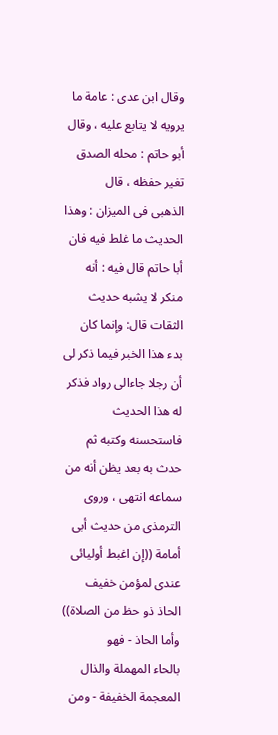وقال ابن عدى : عامة ما يرويه لا يتابع عليه ، وقال أبو حاتم : محله الصدق تغير حفظه ، قال
الذهبى فى الميزان : وهذا الحديث ما غلط فيه فان أبا حاتم قال فيه : أنه منكر لا يشبه حديث
الثقات قال: وإنما كان بدء هذا الخبر فيما ذكر لى أن رجلا جاءالى رواد فذكر له هذا الحديث
فاستحسنه وكتبه ثم حدث به بعد يظن أنه من سماعه انتهى ، وروى الترمذى من حديث أبى
أمامة ((إن اغبط أوليائى عندى لمؤمن خفيف الحاذ ذو حظ من الصلاة)) وأما الحاذ - فهو
بالحاء المهملة والذال المعجمة الخفيفة - ومن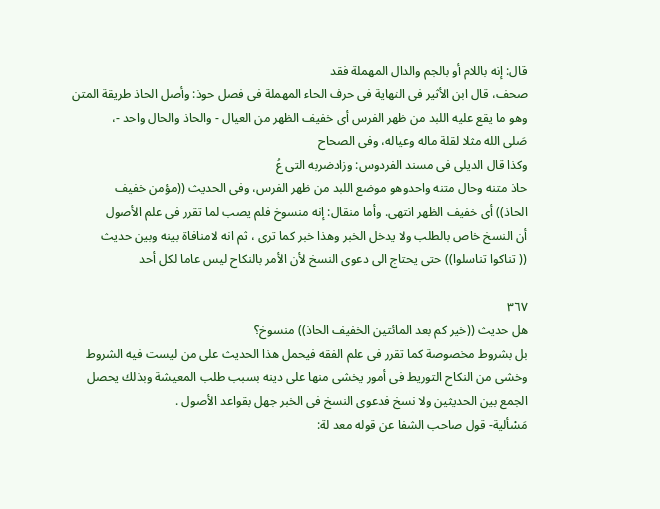قال: إنه باللام أو بالجم والدال المهملة فقد
صحف، قال ابن الأثير فى النهاية فى حرف الحاء المهملة فى فصل حوذ: وأصل الحاذ طريقة المتن
وهو ما يقع عليه اللبد من ظهر الفرس أى خفيف الظهر من العيال - والحاذ والحال واحد -،
صَلى الله مثلا لقلة ماله وعياله، وفى الصحاح
وكذا قال الديلى فى مسند الفردوس: وزادضربه التى عُ
حاذ متنه وحال متنه واحدوهو موضع اللبد من ظهر الفرس، وفى الحديث ((مؤمن خفيف
الحاذ)) أى خفيف الظهر انتهى. وأما منقال: إنه منسوخ فلم يصب لما تقرر فى علم الأصول
أن النسخ خاص بالطلب ولا يدخل الخبر وهذا خبر كما ترى ، ثم انه لامنافاة بينه وبين حديث
(( تناكوا تناسلوا)) حتى يحتاج الى دعوى النسخ لأن الأمر بالنكاح ليس عاما لكل أحد

٣٦٧
هل حديث ((خير كم بعد المائتين الخفيف الحاذ)) منسوخ؟
بل بشروط مخصوصة كما تقرر فى علم الفقه فيحمل هذا الحديث على من ليست فيه الشروط
وخشى من النكاح التوريط فى أمور يخشى منها على دينه بسبب طلب المعيشة وبذلك يحصل
الجمع بين الحديثين ولا نسخ فدعوى النسخ فى الخبر جهل بقواعد الأصول .
مَسْألية- قول صاحب الشفا عن قوله معد لة: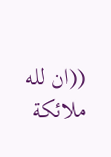((ان لله ملائكة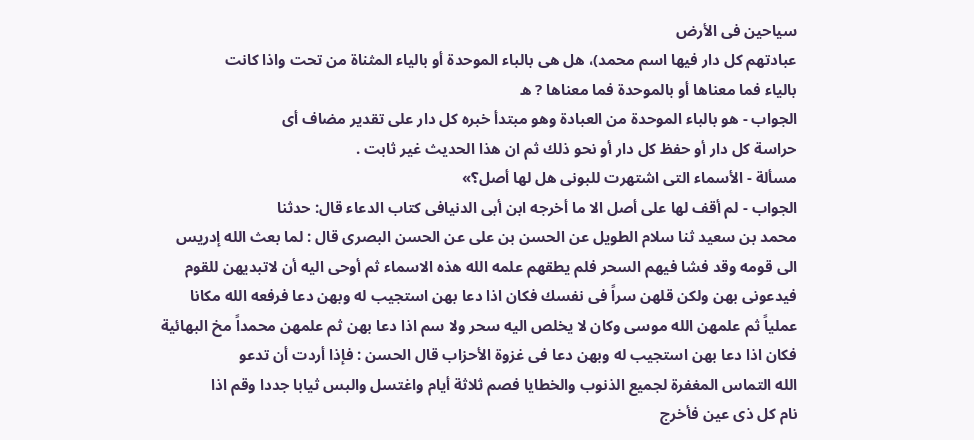سياحين فى الأرض
عبادتهم كل دار فيها اسم محمد)، هل هى بالباء الموحدة أو بالياء المثناة من تحت واذا كانت
بالياء فما معناها أو بالموحدة فما معناها ? ه
الجواب - هو بالباء الموحدة من العبادة وهو مبتدأ خبره كل دار على تقدير مضاف أى
حراسة كل دار أو حفظ كل دار أو نحو ذلك ثم ان هذا الحديث غير ثابت .
مسألة - الأسماء التى اشتهرت للبونى هل لها أصل؟»
الجواب - لم أقف لها على أصل الا ما أخرجه ابن أبى الدنيافى كتاب الدعاء قال: حدثنا
محمد بن سعيد ثنا سلام الطويل عن الحسن بن على عن الحسن البصرى قال : لما بعث الله إدريس
الى قومه وقد فشا فيهم السحر فلم يطقهم علمه الله هذه الاسماء ثم أوحى اليه أن لاتبديهن للقوم
فیدعونی بهن ولكن قلهن سراً فى نفسك فكان اذا دعا بهن استجيب له وبهن دعا فرفعه الله مكانا
عملياً ثم علمهن الله موسى وكان لا يخلص اليه سحر ولا سم اذا دعا بهن ثم علمهن محمداً مخ البهائية
فكان اذا دعا بهن استجيب له وبهن دعا فى غزوة الأحزاب قال الحسن : فإذا أردت أن تدعو
الله التماس المغفرة لجميع الذنوب والخطايا فصم ثلاثة أيام واغتسل والبس ثيابا جددا وقم اذا
نام كل ذى عين فأخرج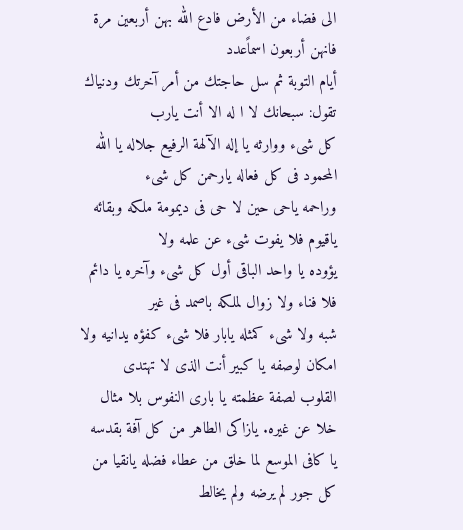الى فضاء من الأرض فادع الله بهن أربعين مرة فانهن أربعون اسماًعدد
أيام التوبة ثم سل حاجتك من أمر آخرتك ودنياك تقول: سبحانك لا ا له الا أنت يارب
كل شىء ووارثه يا إله الآلهة الرفيع جلاله يا الله المحمود فى كل فعاله يارحمن كل شىء
وراحمه ياحى حين لا حى فى ديمومة ملكه وبقائه ياقيوم فلا يفوت شىء عن علمه ولا
يؤوده يا واحد الباقى أول كل شىء وآخره يا دائم فلا فناء ولا زوال لملكه باصمد فى غير
شبه ولا شىء كمثله يابار فلا شىء كفؤه يدانيه ولا امكان لوصفه يا كبير أنت الذى لا تهتدى
القلوب لصفة عظمته يا بارى النفوس بلا مثال خلا عن غيره. يازاكى الطاهر من كل آفة بقدسه
يا كافى الموسع لما خلق من عطاء فضله يانقيا من كل جور لم يرضه ولم يخالط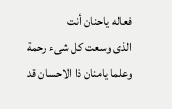فعاله ياحنان أنت
الذى وسعت كل شىء رحمة وعلما يامنان ذا الاحسان قد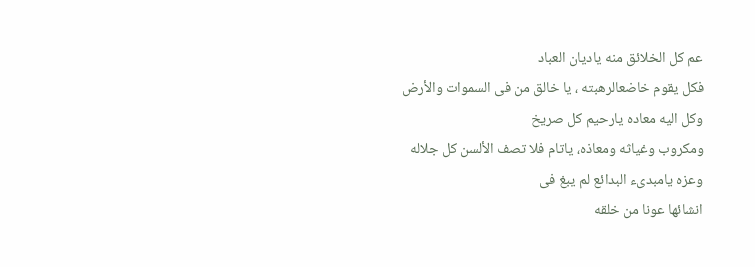عم كل الخلائق منه ياديان العباد
فكل يقوم خاضعالرهبته ، يا خالق من فى السموات والأرض وكل اليه معاده يارحيم كل صريخ
ومكروب وغياثه ومعاذه، ياتام فلا تصف الألسن كل جلاله وعزه يامبدىء البدائع لم يبغ فى
انشائها عونا من خلقه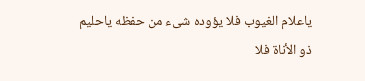ياعلام الغيوب فلا يؤوده شىء من حفظه ياحليم ذو الأناة فلا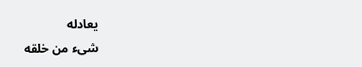يعادله
شىء من خلقه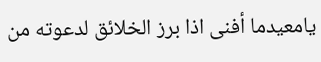يامعيدما أفنى اذا برز الخلائق لدعوته من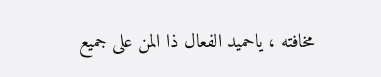مخافته ، ياحميد الفعال ذا المن على جميع